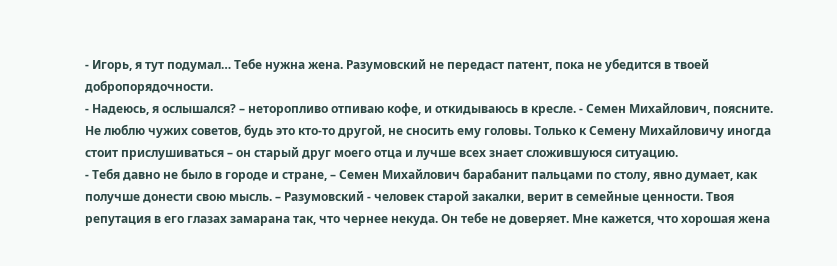- Игорь, я тут подумал… Тебе нужна жена. Разумовский не передаст патент, пока не убедится в твоей добропорядочности.
- Надеюсь, я ослышался? – неторопливо отпиваю кофе, и откидываюсь в кресле. - Семен Михайлович, поясните.
Не люблю чужих советов, будь это кто-то другой, не сносить ему головы. Только к Семену Михайловичу иногда стоит прислушиваться – он старый друг моего отца и лучше всех знает сложившуюся ситуацию.
- Тебя давно не было в городе и стране, – Семен Михайлович барабанит пальцами по столу, явно думает, как получше донести свою мысль. – Разумовский - человек старой закалки, верит в семейные ценности. Твоя репутация в его глазах замарана так, что чернее некуда. Он тебе не доверяет. Мне кажется, что хорошая жена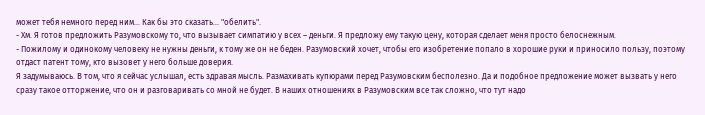может тебя немного перед ним... Как бы это сказать... "обелить".
- Хм. Я готов предложить Разумовскому то, что вызывает симпатию у всех – деньги. Я предложу ему такую цену, которая сделает меня просто белоснежным.
- Пожилому и одинокому человеку не нужны деньги, к тому же он не беден. Разумовский хочет, чтобы его изобретение попало в хорошие руки и приносило пользу, поэтому отдаст патент тому, кто вызовет у него больше доверия.
Я задумываюсь. В том, что я сейчас услышал, есть здравая мысль. Размахивать купюрами перед Разумовским бесполезно. Да и подобное предложение может вызвать у него сразу такое отторжение, что он и разговаривать со мной не будет. В наших отношениях в Разумовским все так сложно, что тут надо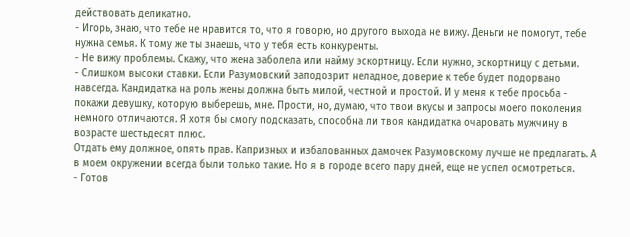действовать деликатно.
- Игорь, знаю, что тебе не нравится то, что я говорю, но другого выхода не вижу. Деньги не помогут, тебе нужна семья. К тому же ты знаешь, что у тебя есть конкуренты.
- Не вижу проблемы. Скажу, что жена заболела или найму эскортницу. Если нужно, эскортницу с детьми.
- Слишком высоки ставки. Если Разумовский заподозрит неладное, доверие к тебе будет подорвано навсегда. Кандидатка на роль жены должна быть милой, честной и простой. И у меня к тебе просьба - покажи девушку, которую выберешь, мне. Прости, но, думаю, что твои вкусы и запросы моего поколения немного отличаются. Я хотя бы смогу подсказать, способна ли твоя кандидатка очаровать мужчину в возрасте шестьдесят плюс.
Отдать ему должное, опять прав. Капризных и избалованных дамочек Разумовскому лучше не предлагать. А в моем окружении всегда были только такие. Но я в городе всего пару дней, еще не успел осмотреться.
- Готов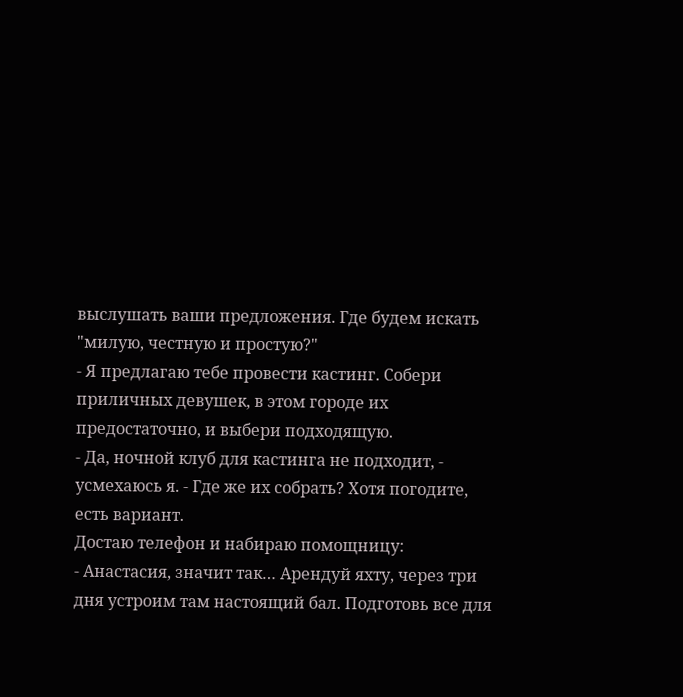выслушать ваши предложения. Где будем искать "милую, честную и простую?"
- Я предлагаю тебе провести кастинг. Собери приличных девушек, в этом городе их предостаточно, и выбери подходящую.
- Да, ночной клуб для кастинга не подходит, - усмехаюсь я. - Где же их собрать? Хотя погодите, есть вариант.
Достаю телефон и набираю помощницу:
- Анастасия, значит так… Арендуй яхту, через три дня устроим там настоящий бал. Подготовь все для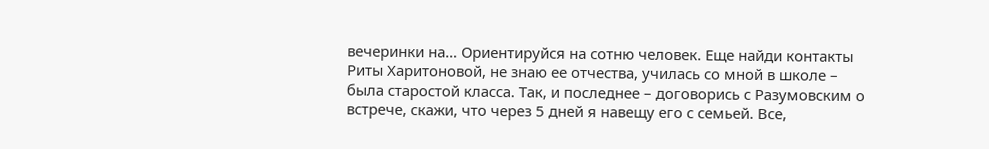вечеринки на… Ориентируйся на сотню человек. Еще найди контакты Риты Харитоновой, не знаю ее отчества, училась со мной в школе – была старостой класса. Так, и последнее – договорись с Разумовским о встрече, скажи, что через 5 дней я навещу его с семьей. Все,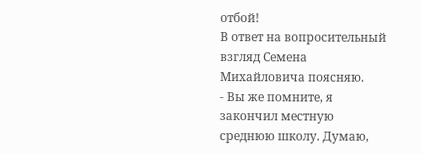отбой!
В ответ на вопросительный взгляд Семена Михайловича поясняю.
- Вы же помните, я закончил местную среднюю школу. Думаю,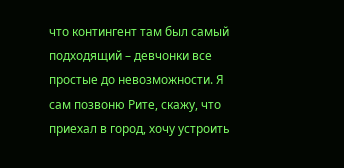что контингент там был самый подходящий – девчонки все простые до невозможности. Я сам позвоню Рите, скажу, что приехал в город, хочу устроить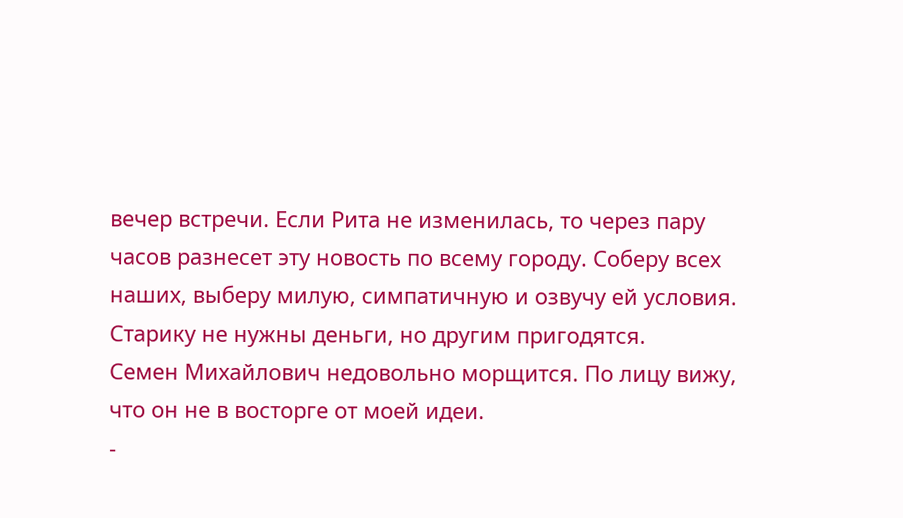вечер встречи. Если Рита не изменилась, то через пару часов разнесет эту новость по всему городу. Соберу всех наших, выберу милую, симпатичную и озвучу ей условия. Старику не нужны деньги, но другим пригодятся.
Семен Михайлович недовольно морщится. По лицу вижу, что он не в восторге от моей идеи.
-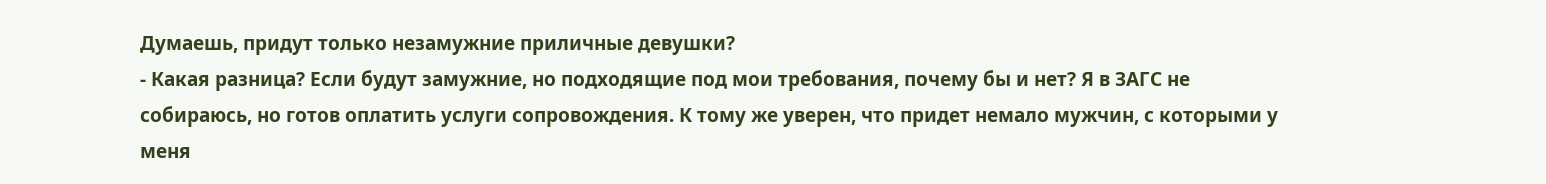Думаешь, придут только незамужние приличные девушки?
- Какая разница? Если будут замужние, но подходящие под мои требования, почему бы и нет? Я в ЗАГС не собираюсь, но готов оплатить услуги сопровождения. К тому же уверен, что придет немало мужчин, с которыми у меня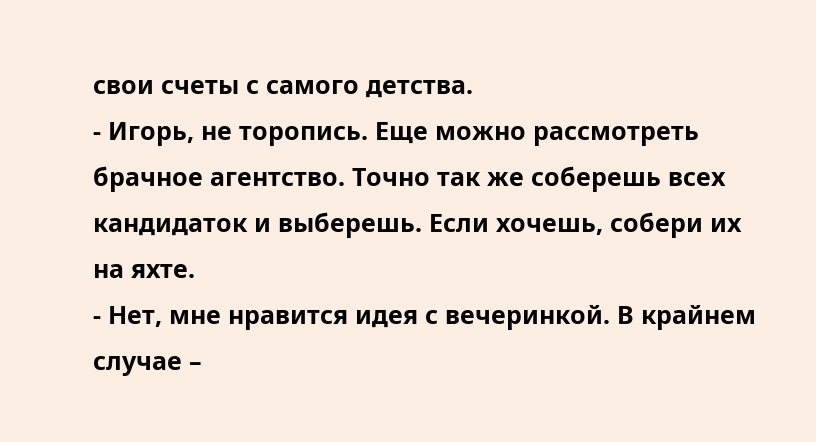свои счеты с самого детства.
- Игорь, не торопись. Еще можно рассмотреть брачное агентство. Точно так же соберешь всех кандидаток и выберешь. Если хочешь, собери их на яхте.
- Нет, мне нравится идея с вечеринкой. В крайнем случае –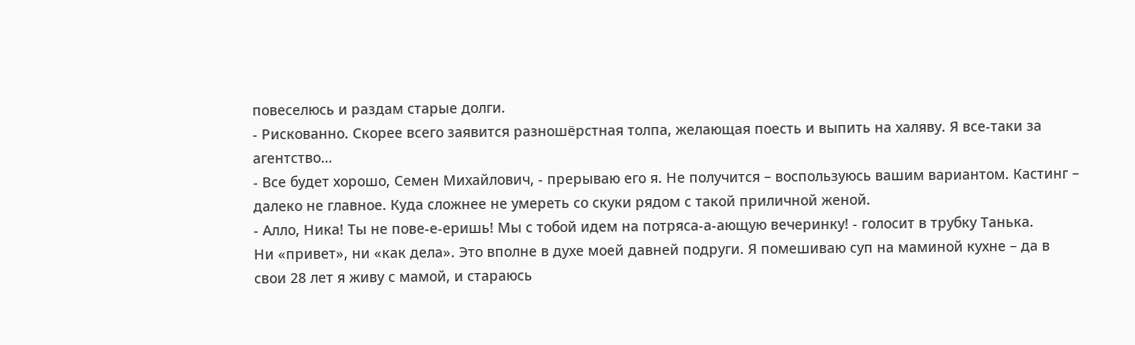повеселюсь и раздам старые долги.
- Рискованно. Скорее всего заявится разношёрстная толпа, желающая поесть и выпить на халяву. Я все-таки за агентство…
- Все будет хорошо, Семен Михайлович, - прерываю его я. Не получится – воспользуюсь вашим вариантом. Кастинг – далеко не главное. Куда сложнее не умереть со скуки рядом с такой приличной женой.
- Алло, Ника! Ты не пове-е-еришь! Мы с тобой идем на потряса-а-ающую вечеринку! - голосит в трубку Танька.
Ни «привет», ни «как дела». Это вполне в духе моей давней подруги. Я помешиваю суп на маминой кухне – да в свои 28 лет я живу с мамой, и стараюсь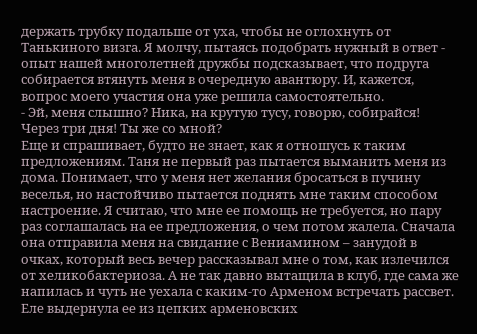держать трубку подальше от уха, чтобы не оглохнуть от Танькиного визга. Я молчу, пытаясь подобрать нужный в ответ - опыт нашей многолетней дружбы подсказывает, что подруга собирается втянуть меня в очередную авантюру. И, кажется, вопрос моего участия она уже решила самостоятельно.
- Эй, меня слышно? Ника, на крутую тусу, говорю, собирайся! Через три дня! Ты же со мной?
Еще и спрашивает, будто не знает, как я отношусь к таким предложениям. Таня не первый раз пытается выманить меня из дома. Понимает, что у меня нет желания бросаться в пучину веселья, но настойчиво пытается поднять мне таким способом настроение. Я считаю, что мне ее помощь не требуется, но пару раз соглашалась на ее предложения, о чем потом жалела. Сначала она отправила меня на свидание с Вениамином – занудой в очках, который весь вечер рассказывал мне о том, как излечился от хеликобактериоза. А не так давно вытащила в клуб, где сама же напилась и чуть не уехала с каким-то Арменом встречать рассвет. Еле выдернула ее из цепких арменовских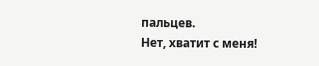пальцев.
Нет, хватит с меня!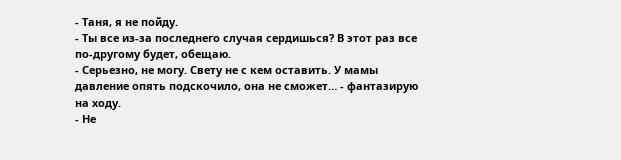- Таня, я не пойду.
- Ты все из-за последнего случая сердишься? В этот раз все по-другому будет, обещаю.
- Серьезно, не могу. Свету не с кем оставить. У мамы давление опять подскочило, она не сможет… - фантазирую на ходу.
- Не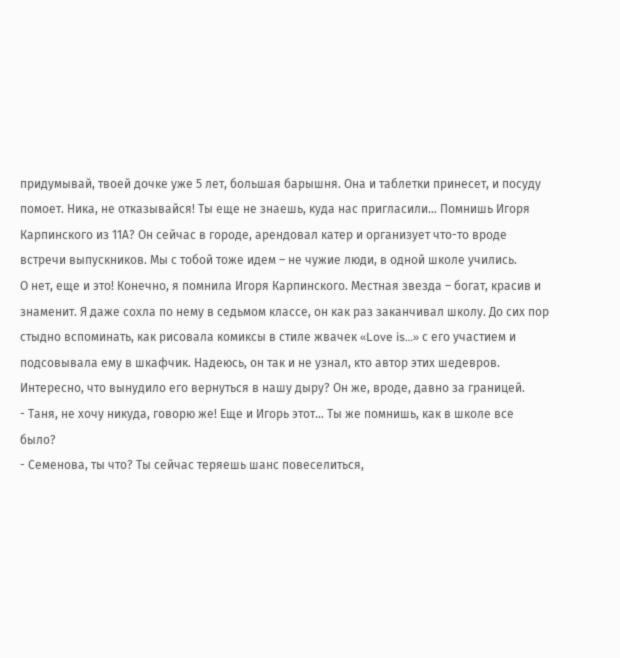придумывай, твоей дочке уже 5 лет, большая барышня. Она и таблетки принесет, и посуду помоет. Ника, не отказывайся! Ты еще не знаешь, куда нас пригласили… Помнишь Игоря Карпинского из 11А? Он сейчас в городе, арендовал катер и организует что-то вроде встречи выпускников. Мы с тобой тоже идем – не чужие люди, в одной школе учились.
О нет, еще и это! Конечно, я помнила Игоря Карпинского. Местная звезда – богат, красив и знаменит. Я даже сохла по нему в седьмом классе, он как раз заканчивал школу. До сих пор стыдно вспоминать, как рисовала комиксы в стиле жвачек «Love is…» с его участием и подсовывала ему в шкафчик. Надеюсь, он так и не узнал, кто автор этих шедевров. Интересно, что вынудило его вернуться в нашу дыру? Он же, вроде, давно за границей.
- Таня, не хочу никуда, говорю же! Еще и Игорь этот… Ты же помнишь, как в школе все было?
- Семенова, ты что? Ты сейчас теряешь шанс повеселиться,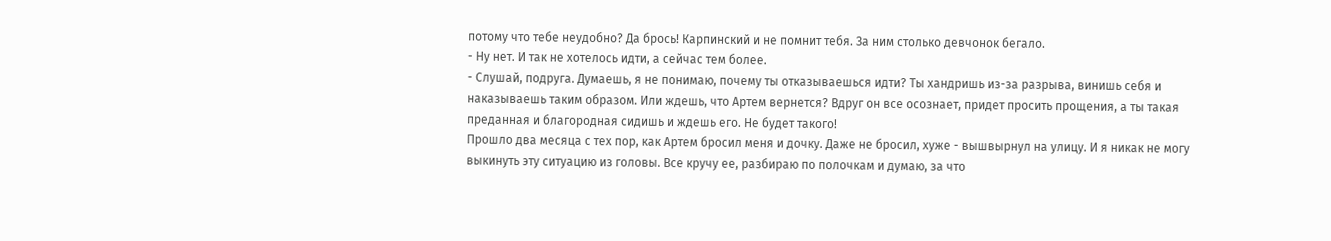потому что тебе неудобно? Да брось! Карпинский и не помнит тебя. За ним столько девчонок бегало.
- Ну нет. И так не хотелось идти, а сейчас тем более.
- Слушай, подруга. Думаешь, я не понимаю, почему ты отказываешься идти? Ты хандришь из-за разрыва, винишь себя и наказываешь таким образом. Или ждешь, что Артем вернется? Вдруг он все осознает, придет просить прощения, а ты такая преданная и благородная сидишь и ждешь его. Не будет такого!
Прошло два месяца с тех пор, как Артем бросил меня и дочку. Даже не бросил, хуже - вышвырнул на улицу. И я никак не могу выкинуть эту ситуацию из головы. Все кручу ее, разбираю по полочкам и думаю, за что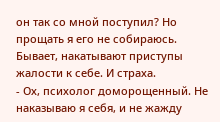он так со мной поступил? Но прощать я его не собираюсь. Бывает, накатывают приступы жалости к себе. И страха.
- Ох, психолог доморощенный. Не наказываю я себя, и не жажду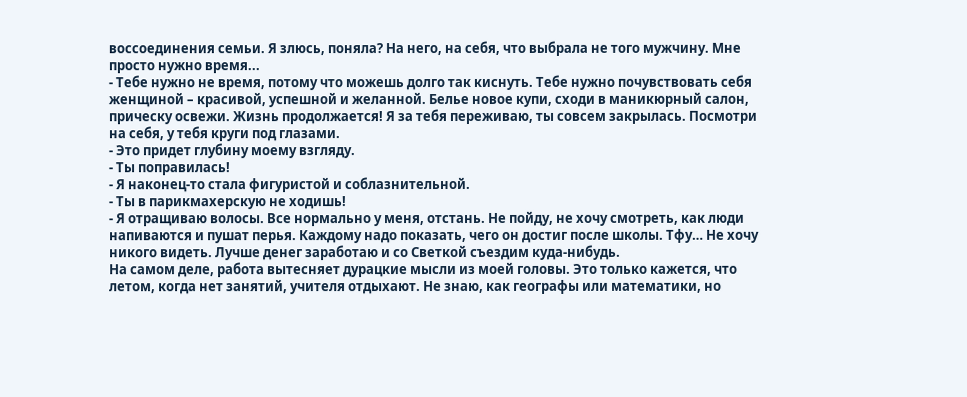воссоединения семьи. Я злюсь, поняла? На него, на себя, что выбрала не того мужчину. Мне просто нужно время...
- Тебе нужно не время, потому что можешь долго так киснуть. Тебе нужно почувствовать себя женщиной – красивой, успешной и желанной. Белье новое купи, сходи в маникюрный салон, прическу освежи. Жизнь продолжается! Я за тебя переживаю, ты совсем закрылась. Посмотри на себя, у тебя круги под глазами.
- Это придет глубину моему взгляду.
- Ты поправилась!
- Я наконец-то стала фигуристой и соблазнительной.
- Ты в парикмахерскую не ходишь!
- Я отращиваю волосы. Все нормально у меня, отстань. Не пойду, не хочу смотреть, как люди напиваются и пушат перья. Каждому надо показать, чего он достиг после школы. Тфу… Не хочу никого видеть. Лучше денег заработаю и со Светкой съездим куда-нибудь.
На самом деле, работа вытесняет дурацкие мысли из моей головы. Это только кажется, что летом, когда нет занятий, учителя отдыхают. Не знаю, как географы или математики, но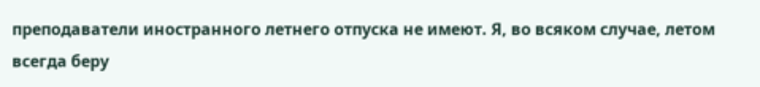преподаватели иностранного летнего отпуска не имеют. Я, во всяком случае, летом всегда беру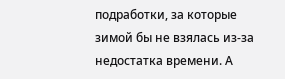подработки, за которые зимой бы не взялась из-за недостатка времени. А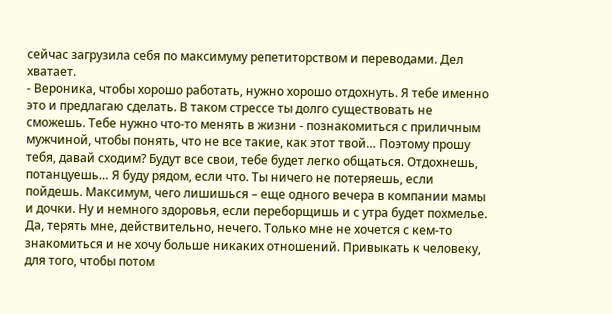сейчас загрузила себя по максимуму репетиторством и переводами. Дел хватает.
- Вероника, чтобы хорошо работать, нужно хорошо отдохнуть. Я тебе именно это и предлагаю сделать. В таком стрессе ты долго существовать не сможешь. Тебе нужно что-то менять в жизни - познакомиться с приличным мужчиной, чтобы понять, что не все такие, как этот твой… Поэтому прошу тебя, давай сходим? Будут все свои, тебе будет легко общаться. Отдохнешь, потанцуешь… Я буду рядом, если что. Ты ничего не потеряешь, если пойдешь. Максимум, чего лишишься – еще одного вечера в компании мамы и дочки. Ну и немного здоровья, если переборщишь и с утра будет похмелье.
Да, терять мне, действительно, нечего. Только мне не хочется с кем-то знакомиться и не хочу больше никаких отношений. Привыкать к человеку, для того, чтобы потом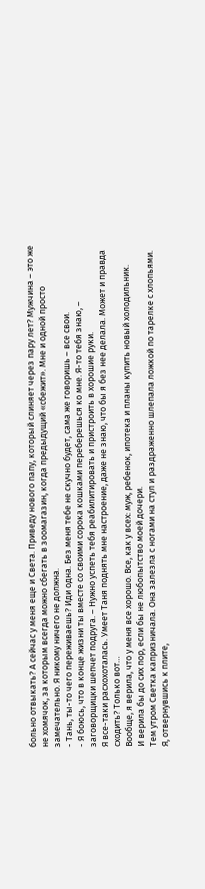больно отвыкать? А сейчас у меня еще и Света. Приведу нового папу, который слиняет через пару лет? Мужчина – это же не хомячок, за которым всегда можно сбегать в зоомагазин, когда предыдущий «сбежит». Мне и одной просто замечательно. Я никому ничего не должна.
- Тань, ты-то чего переживаешь? Иди одна. Без меня тебе не скучно будет, сама же говоришь – все свои.
- Я боюсь, что в конце жизни ты вместе со своими сорока кошками переберешься ко мне. Я-то тебя знаю, – заговорщицки шепчет подруга. – Нужно успеть тебя реабилитировать и пристроить в хорошие руки.
Я все-таки расхохоталась. Умеет Таня поднять мне настроение, даже не знаю, что бы я без нее делала. Может и правда сходить? Только вот…
Вообще, я верила, что у меня все хорошо. Все, как у всех: муж, ребенок, ипотека и планы купить новый холодильник.
И верила бы до сих пор, если бы не любопытство моей дочери.
Тем утром Светка капризничала. Она залезла с ногами на стул и раздраженно шлепала ложкой по тарелке с хлопьями. Я, отвернувшись к плите,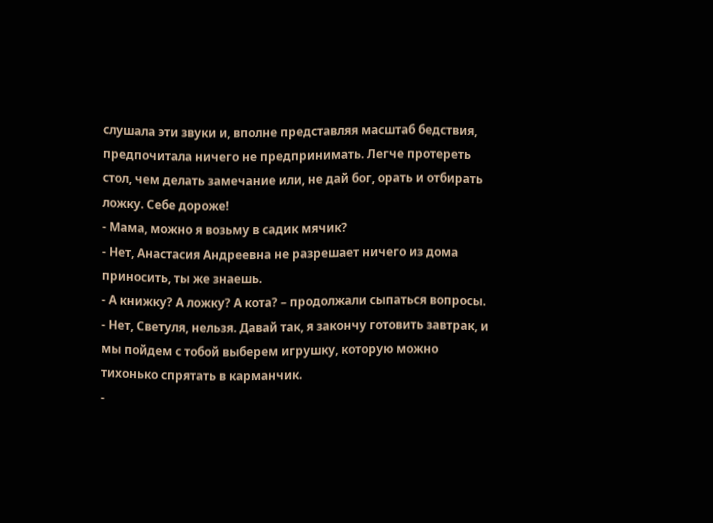слушала эти звуки и, вполне представляя масштаб бедствия, предпочитала ничего не предпринимать. Легче протереть стол, чем делать замечание или, не дай бог, орать и отбирать ложку. Себе дороже!
- Мама, можно я возьму в садик мячик?
- Нет, Анастасия Андреевна не разрешает ничего из дома приносить, ты же знаешь.
- А книжку? А ложку? А кота? – продолжали сыпаться вопросы.
- Нет, Светуля, нельзя. Давай так, я закончу готовить завтрак, и мы пойдем с тобой выберем игрушку, которую можно тихонько спрятать в карманчик.
-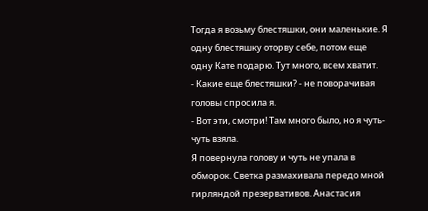Тогда я возьму блестяшки, они маленькие. Я одну блестяшку оторву себе, потом еще одну Кате подарю. Тут много, всем хватит.
- Какие еще блестяшки? - не поворачивая головы спросила я.
- Вот эти, смотри! Там много было, но я чуть-чуть взяла.
Я повернула голову и чуть не упала в обморок. Светка размахивала передо мной гирляндой презервативов. Анастасия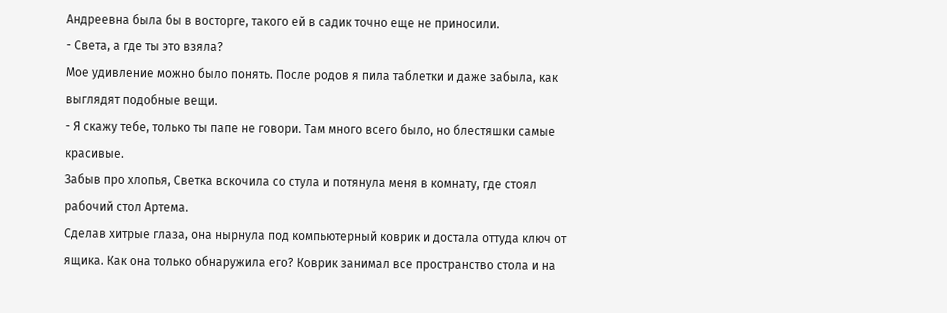Андреевна была бы в восторге, такого ей в садик точно еще не приносили.
- Света, а где ты это взяла?
Мое удивление можно было понять. После родов я пила таблетки и даже забыла, как выглядят подобные вещи.
- Я скажу тебе, только ты папе не говори. Там много всего было, но блестяшки самые красивые.
Забыв про хлопья, Светка вскочила со стула и потянула меня в комнату, где стоял рабочий стол Артема.
Сделав хитрые глаза, она нырнула под компьютерный коврик и достала оттуда ключ от ящика. Как она только обнаружила его? Коврик занимал все пространство стола и на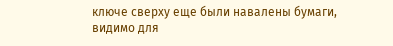ключе сверху еще были навалены бумаги, видимо для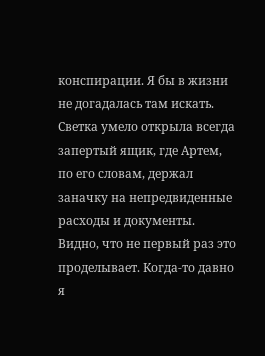конспирации. Я бы в жизни не догадалась там искать.
Светка умело открыла всегда запертый ящик, где Артем, по его словам, держал заначку на непредвиденные расходы и документы. Видно, что не первый раз это проделывает. Когда-то давно я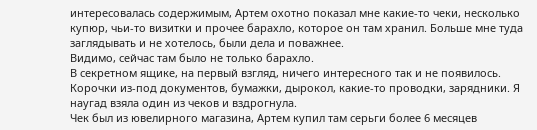интересовалась содержимым, Артем охотно показал мне какие-то чеки, несколько купюр, чьи-то визитки и прочее барахло, которое он там хранил. Больше мне туда заглядывать и не хотелось, были дела и поважнее.
Видимо, сейчас там было не только барахло.
В секретном ящике, на первый взгляд, ничего интересного так и не появилось. Корочки из-под документов, бумажки, дырокол, какие-то проводки, зарядники. Я наугад взяла один из чеков и вздрогнула.
Чек был из ювелирного магазина, Артем купил там серьги более 6 месяцев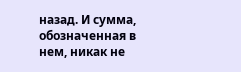назад. И сумма, обозначенная в нем, никак не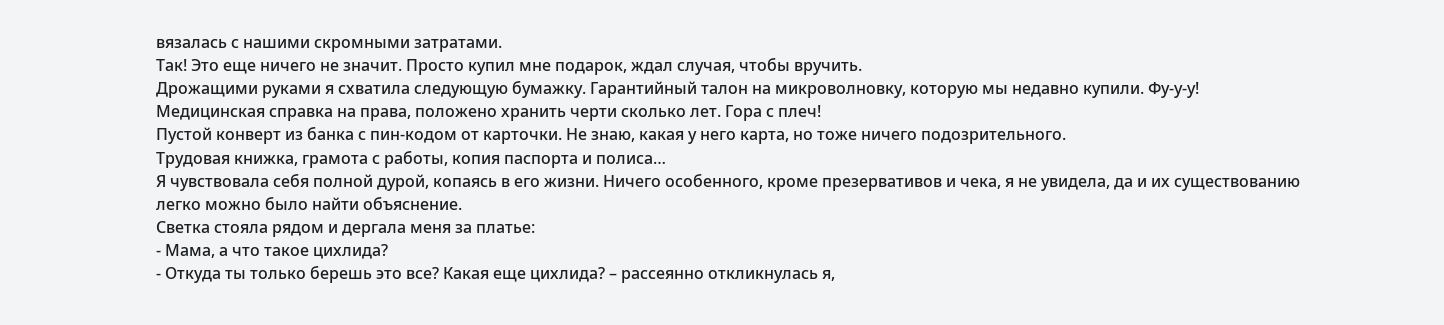вязалась с нашими скромными затратами.
Так! Это еще ничего не значит. Просто купил мне подарок, ждал случая, чтобы вручить.
Дрожащими руками я схватила следующую бумажку. Гарантийный талон на микроволновку, которую мы недавно купили. Фу-у-у!
Медицинская справка на права, положено хранить черти сколько лет. Гора с плеч!
Пустой конверт из банка с пин-кодом от карточки. Не знаю, какая у него карта, но тоже ничего подозрительного.
Трудовая книжка, грамота с работы, копия паспорта и полиса…
Я чувствовала себя полной дурой, копаясь в его жизни. Ничего особенного, кроме презервативов и чека, я не увидела, да и их существованию легко можно было найти объяснение.
Светка стояла рядом и дергала меня за платье:
- Мама, а что такое цихлида?
- Откуда ты только берешь это все? Какая еще цихлида? – рассеянно откликнулась я,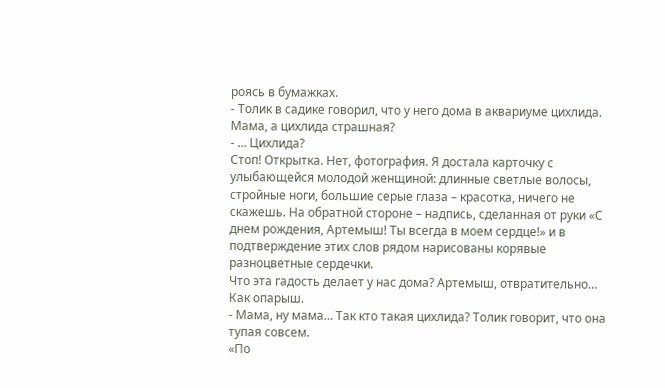роясь в бумажках.
- Толик в садике говорил, что у него дома в аквариуме цихлида. Мама, а цихлида страшная?
- … Цихлида?
Стоп! Открытка. Нет, фотография. Я достала карточку с улыбающейся молодой женщиной: длинные светлые волосы, стройные ноги, большие серые глаза – красотка, ничего не скажешь. На обратной стороне – надпись, сделанная от руки «С днем рождения, Артемыш! Ты всегда в моем сердце!» и в подтверждение этих слов рядом нарисованы корявые разноцветные сердечки.
Что эта гадость делает у нас дома? Артемыш, отвратительно… Как опарыш.
- Мама, ну мама… Так кто такая цихлида? Толик говорит, что она тупая совсем.
«По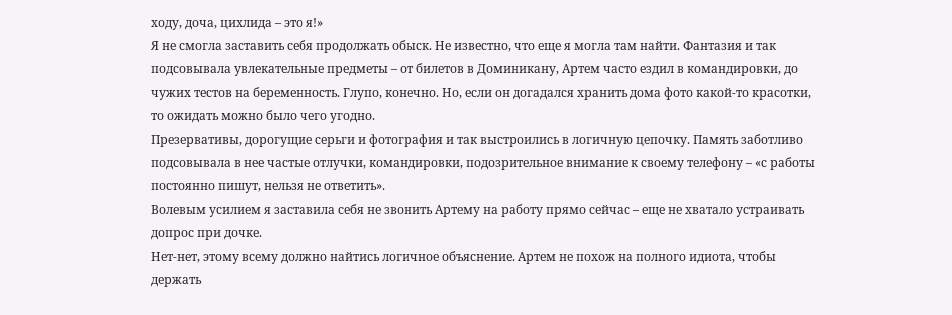ходу, доча, цихлида – это я!»
Я не смогла заставить себя продолжать обыск. Не известно, что еще я могла там найти. Фантазия и так подсовывала увлекательные предметы – от билетов в Доминикану, Артем часто ездил в командировки, до чужих тестов на беременность. Глупо, конечно. Но, если он догадался хранить дома фото какой-то красотки, то ожидать можно было чего угодно.
Презервативы, дорогущие серьги и фотография и так выстроились в логичную цепочку. Память заботливо подсовывала в нее частые отлучки, командировки, подозрительное внимание к своему телефону – «с работы постоянно пишут, нельзя не ответить».
Волевым усилием я заставила себя не звонить Артему на работу прямо сейчас – еще не хватало устраивать допрос при дочке.
Нет-нет, этому всему должно найтись логичное объяснение. Артем не похож на полного идиота, чтобы держать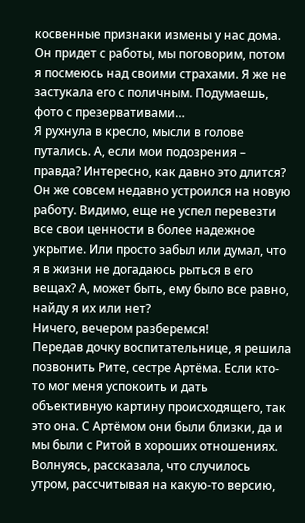косвенные признаки измены у нас дома. Он придет с работы, мы поговорим, потом я посмеюсь над своими страхами. Я же не застукала его с поличным. Подумаешь, фото с презервативами…
Я рухнула в кресло, мысли в голове путались. А, если мои подозрения – правда? Интересно, как давно это длится?
Он же совсем недавно устроился на новую работу. Видимо, еще не успел перевезти все свои ценности в более надежное укрытие. Или просто забыл или думал, что я в жизни не догадаюсь рыться в его вещах? А, может быть, ему было все равно, найду я их или нет?
Ничего, вечером разберемся!
Передав дочку воспитательнице, я решила позвонить Рите, сестре Артёма. Если кто-то мог меня успокоить и дать объективную картину происходящего, так это она. С Артёмом они были близки, да и мы были с Ритой в хороших отношениях. Волнуясь, рассказала, что случилось утром, рассчитывая на какую-то версию,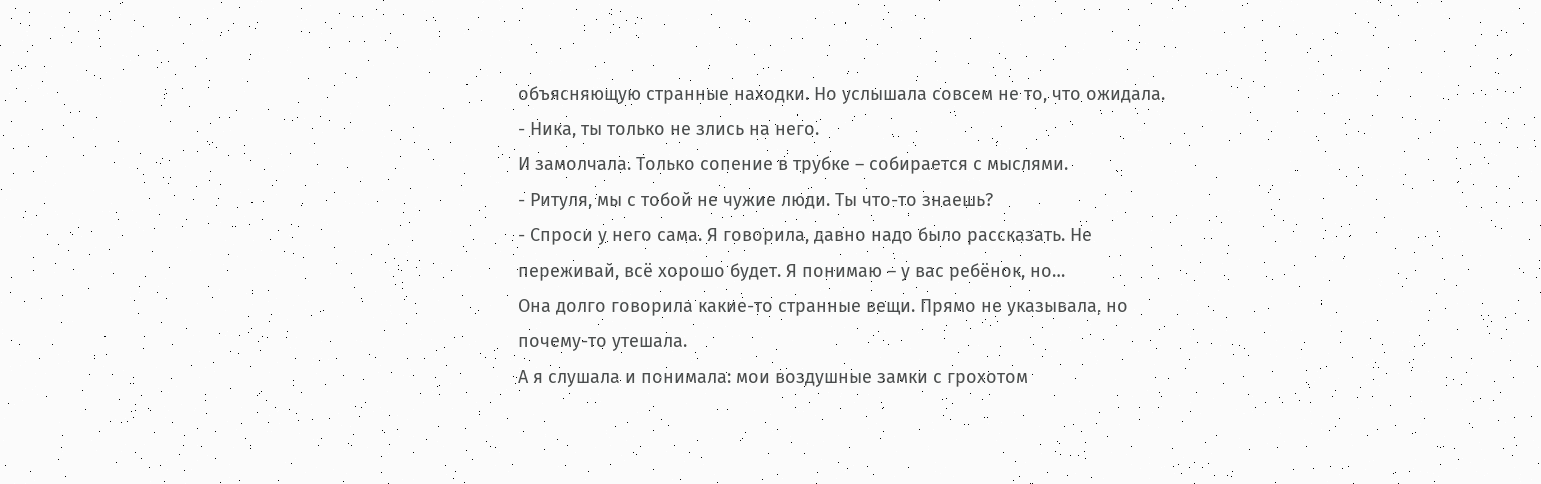объясняющую странные находки. Но услышала совсем не то, что ожидала.
- Ника, ты только не злись на него.
И замолчала. Только сопение в трубке – собирается с мыслями.
- Ритуля, мы с тобой не чужие люди. Ты что-то знаешь?
- Спроси у него сама. Я говорила, давно надо было рассказать. Не переживай, всё хорошо будет. Я понимаю – у вас ребёнок, но…
Она долго говорила какие-то странные вещи. Прямо не указывала, но почему-то утешала.
А я слушала и понимала: мои воздушные замки с грохотом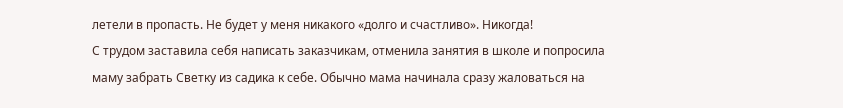летели в пропасть. Не будет у меня никакого «долго и счастливо». Никогда!
С трудом заставила себя написать заказчикам, отменила занятия в школе и попросила маму забрать Светку из садика к себе. Обычно мама начинала сразу жаловаться на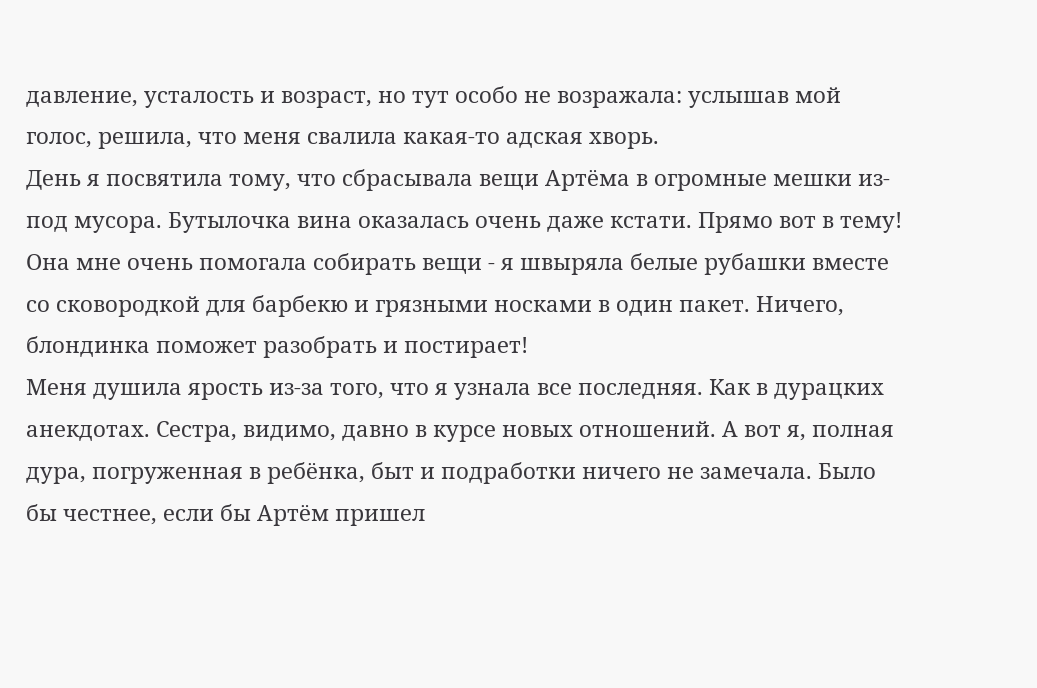давление, усталость и возраст, но тут особо не возражала: услышав мой голос, решила, что меня свалила какая-то адская хворь.
День я посвятила тому, что сбрасывала вещи Артёма в огромные мешки из-под мусора. Бутылочка вина оказалась очень даже кстати. Прямо вот в тему! Она мне очень помогала собирать вещи - я швыряла белые рубашки вместе со сковородкой для барбекю и грязными носками в один пакет. Ничего, блондинка поможет разобрать и постирает!
Меня душила ярость из-за того, что я узнала все последняя. Как в дурацких анекдотах. Сестра, видимо, давно в курсе новых отношений. А вот я, полная дура, погруженная в ребёнка, быт и подработки ничего не замечала. Было бы честнее, если бы Артём пришел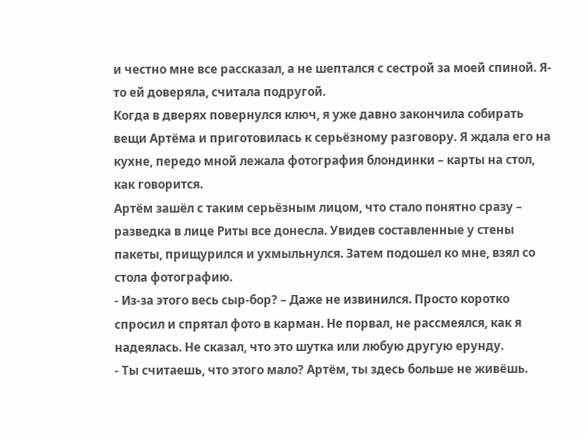и честно мне все рассказал, а не шептался с сестрой за моей спиной. Я-то ей доверяла, считала подругой.
Когда в дверях повернулся ключ, я уже давно закончила собирать вещи Артёма и приготовилась к серьёзному разговору. Я ждала его на кухне, передо мной лежала фотография блондинки – карты на стол, как говорится.
Артём зашёл с таким серьёзным лицом, что стало понятно сразу – разведка в лице Риты все донесла. Увидев составленные у стены пакеты, прищурился и ухмыльнулся. Затем подошел ко мне, взял со стола фотографию.
- Из-за этого весь сыр-бор? – Даже не извинился. Просто коротко спросил и спрятал фото в карман. Не порвал, не рассмеялся, как я надеялась. Не сказал, что это шутка или любую другую ерунду.
- Ты считаешь, что этого мало? Артём, ты здесь больше не живёшь.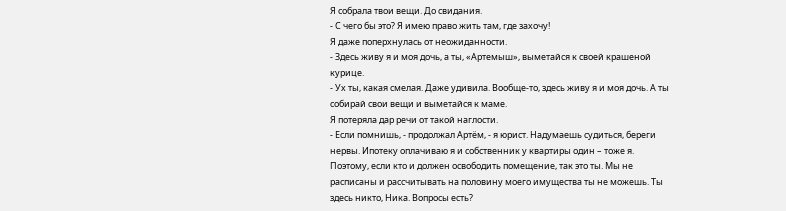Я собрала твои вещи. До свидания.
- С чего бы это? Я имею право жить там, где захочу!
Я даже поперхнулась от неожиданности.
- Здесь живу я и моя дочь, а ты, «Артемыш», выметайся к своей крашеной курице.
- Ух ты, какая смелая. Даже удивила. Вообще-то, здесь живу я и моя дочь. А ты собирай свои вещи и выметайся к маме.
Я потеряла дар речи от такой наглости.
- Если помнишь, - продолжал Артём, - я юрист. Надумаешь судиться, береги нервы. Ипотеку оплачиваю я и собственник у квартиры один – тоже я. Поэтому, если кто и должен освободить помещение, так это ты. Мы не расписаны и рассчитывать на половину моего имущества ты не можешь. Ты здесь никто, Ника. Вопросы есть?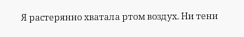Я растерянно хватала ртом воздух. Ни тени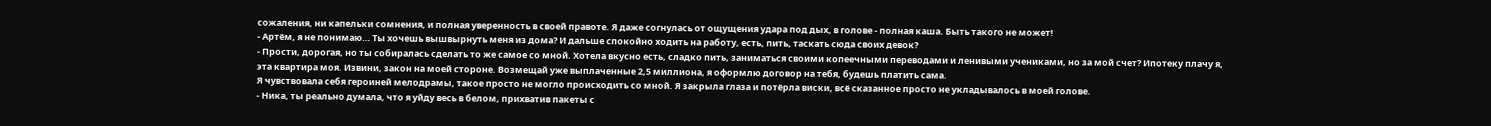сожаления, ни капельки сомнения, и полная уверенность в своей правоте. Я даже согнулась от ощущения удара под дых, в голове - полная каша. Быть такого не может!
- Артём, я не понимаю… Ты хочешь вышвырнуть меня из дома? И дальше спокойно ходить на работу, есть, пить, таскать сюда своих девок?
- Прости, дорогая, но ты собиралась сделать то же самое со мной. Хотела вкусно есть, сладко пить, заниматься своими копеечными переводами и ленивыми учениками, но за мой счет? Ипотеку плачу я, эта квартира моя. Извини, закон на моей стороне. Возмещай уже выплаченные 2,5 миллиона, я оформлю договор на тебя, будешь платить сама.
Я чувствовала себя героиней мелодрамы, такое просто не могло происходить со мной. Я закрыла глаза и потёрла виски, всё сказанное просто не укладывалось в моей голове.
- Ника, ты реально думала, что я уйду весь в белом, прихватив пакеты с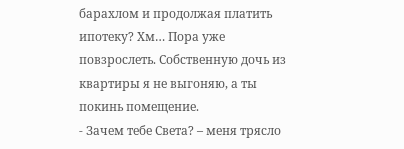барахлом и продолжая платить ипотеку? Хм… Пора уже повзрослеть. Собственную дочь из квартиры я не выгоняю, а ты покинь помещение.
- Зачем тебе Света? – меня трясло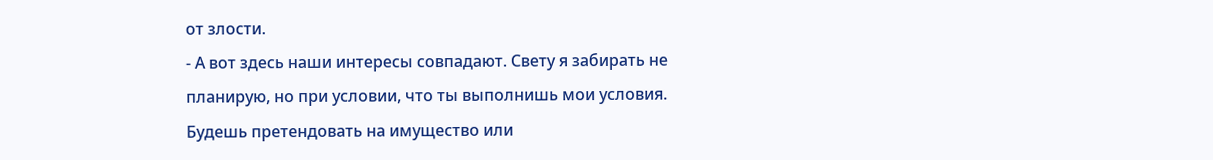от злости.
- А вот здесь наши интересы совпадают. Свету я забирать не планирую, но при условии, что ты выполнишь мои условия. Будешь претендовать на имущество или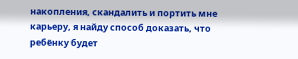накопления, скандалить и портить мне карьеру, я найду способ доказать, что ребёнку будет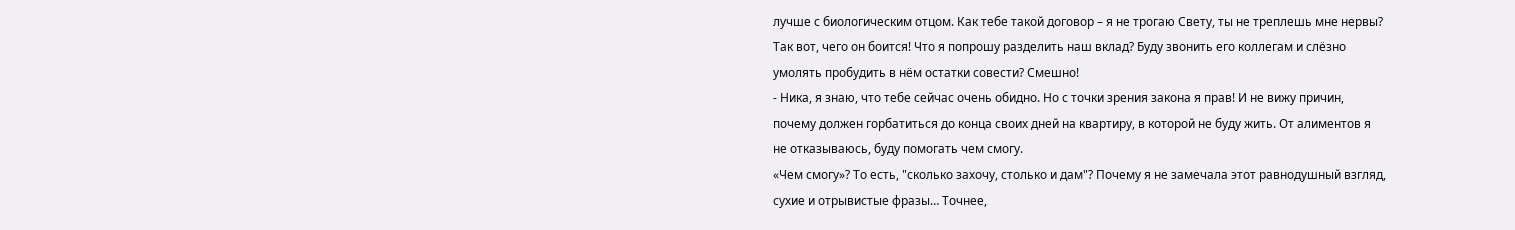лучше с биологическим отцом. Как тебе такой договор – я не трогаю Свету, ты не треплешь мне нервы?
Так вот, чего он боится! Что я попрошу разделить наш вклад? Буду звонить его коллегам и слёзно умолять пробудить в нём остатки совести? Смешно!
- Ника, я знаю, что тебе сейчас очень обидно. Но с точки зрения закона я прав! И не вижу причин, почему должен горбатиться до конца своих дней на квартиру, в которой не буду жить. От алиментов я не отказываюсь, буду помогать чем смогу.
«Чем смогу»? То есть, "сколько захочу, столько и дам"? Почему я не замечала этот равнодушный взгляд, сухие и отрывистые фразы… Точнее,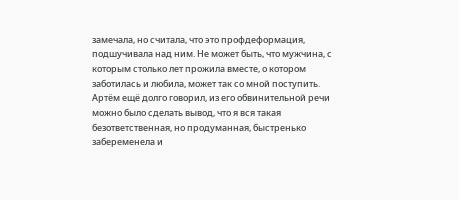замечала, но считала, что это профдеформация, подшучивала над ним. Не может быть, что мужчина, с которым столько лет прожила вместе, о котором заботилась и любила, может так со мной поступить.
Артём ещё долго говорил, из его обвинительной речи можно было сделать вывод, что я вся такая безответственная, но продуманная, быстренько забеременела и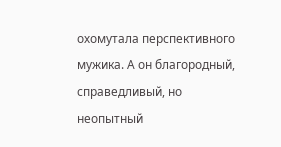охомутала перспективного мужика. А он благородный, справедливый, но неопытный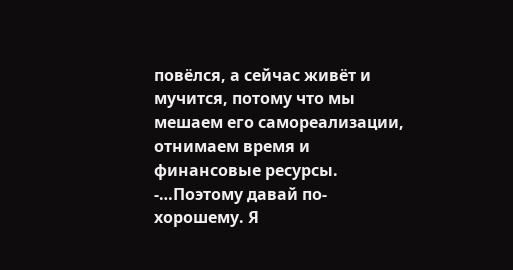повёлся, а сейчас живёт и мучится, потому что мы мешаем его самореализации, отнимаем время и финансовые ресурсы.
-…Поэтому давай по-хорошему. Я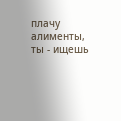плачу алименты, ты - ищешь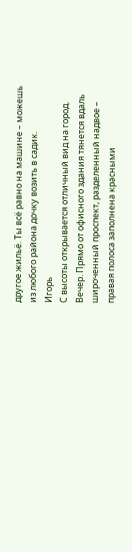другое жильё. Ты всё равно на машине – можешь из любого района дочку возить в садик.
Игорь
С высоты открывается отличный вид на город. Вечер. Прямо от офисного здания тянется вдаль широченный проспект, разделенный надвое – правая полоса заполнена красными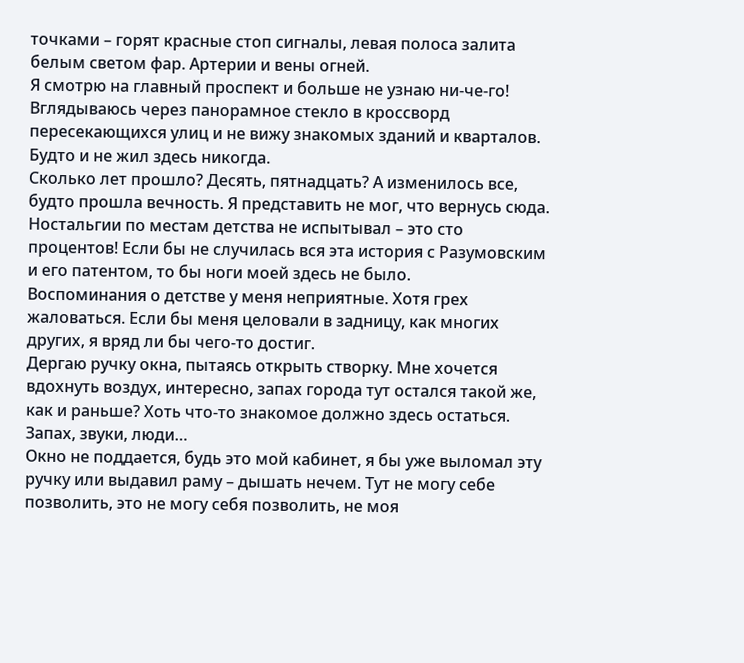точками – горят красные стоп сигналы, левая полоса залита белым светом фар. Артерии и вены огней.
Я смотрю на главный проспект и больше не узнаю ни-че-го!
Вглядываюсь через панорамное стекло в кроссворд пересекающихся улиц и не вижу знакомых зданий и кварталов. Будто и не жил здесь никогда.
Сколько лет прошло? Десять, пятнадцать? А изменилось все, будто прошла вечность. Я представить не мог, что вернусь сюда. Ностальгии по местам детства не испытывал – это сто процентов! Если бы не случилась вся эта история с Разумовским и его патентом, то бы ноги моей здесь не было.
Воспоминания о детстве у меня неприятные. Хотя грех жаловаться. Если бы меня целовали в задницу, как многих других, я вряд ли бы чего-то достиг.
Дергаю ручку окна, пытаясь открыть створку. Мне хочется вдохнуть воздух, интересно, запах города тут остался такой же, как и раньше? Хоть что-то знакомое должно здесь остаться. Запах, звуки, люди…
Окно не поддается, будь это мой кабинет, я бы уже выломал эту ручку или выдавил раму – дышать нечем. Тут не могу себе позволить, это не могу себя позволить, не моя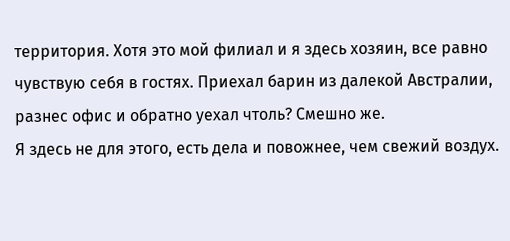территория. Хотя это мой филиал и я здесь хозяин, все равно чувствую себя в гостях. Приехал барин из далекой Австралии, разнес офис и обратно уехал чтоль? Смешно же.
Я здесь не для этого, есть дела и повожнее, чем свежий воздух.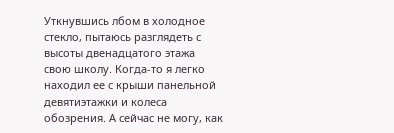Уткнувшись лбом в холодное стекло, пытаюсь разглядеть с высоты двенадцатого этажа свою школу. Когда-то я легко находил ее с крыши панельной девятиэтажки и колеса обозрения. А сейчас не могу, как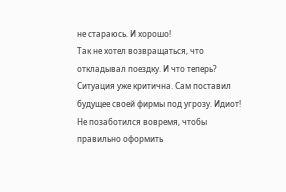не стараюсь. И хорошо!
Так не хотел возвращаться, что откладывал поездку. И что теперь? Ситуация уже критична. Сам поставил будущее своей фирмы под угрозу. Идиот! Не позаботился вовремя, чтобы правильно оформить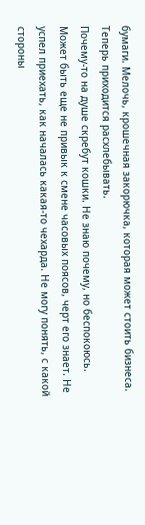бумаги. Мелочь, крошечная закорючка, которая может стоить бизнеса. Теперь приходится расхлебывать.
Почему-то на душе скребут кошки. Не знаю почему, но беспокоюсь. Может быть еще не привык к смене часовых поясов, черт его знает. Не успел приехать, как началась какая-то чехарда. Не могу понять, с какой стороны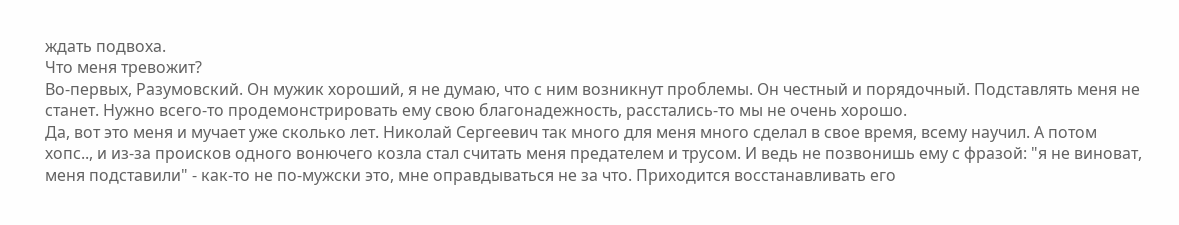ждать подвоха.
Что меня тревожит?
Во-первых, Разумовский. Он мужик хороший, я не думаю, что с ним возникнут проблемы. Он честный и порядочный. Подставлять меня не станет. Нужно всего-то продемонстрировать ему свою благонадежность, расстались-то мы не очень хорошо.
Да, вот это меня и мучает уже сколько лет. Николай Сергеевич так много для меня много сделал в свое время, всему научил. А потом хопс.., и из-за происков одного вонючего козла стал считать меня предателем и трусом. И ведь не позвонишь ему с фразой: "я не виноват, меня подставили" - как-то не по-мужски это, мне оправдываться не за что. Приходится восстанавливать его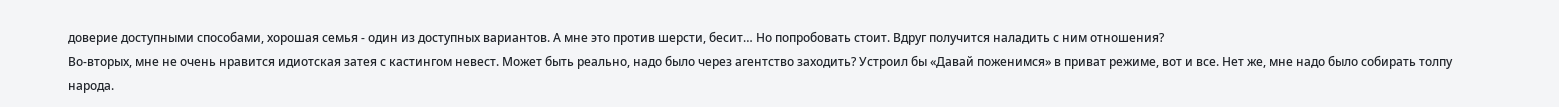доверие доступными способами, хорошая семья - один из доступных вариантов. А мне это против шерсти, бесит… Но попробовать стоит. Вдруг получится наладить с ним отношения?
Во-вторых, мне не очень нравится идиотская затея с кастингом невест. Может быть реально, надо было через агентство заходить? Устроил бы «Давай поженимся» в приват режиме, вот и все. Нет же, мне надо было собирать толпу народа.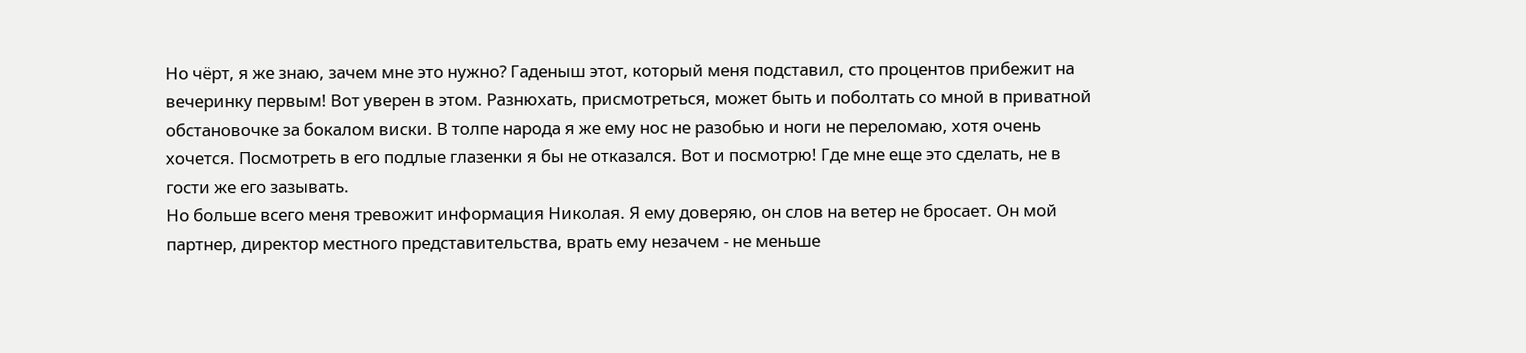Но чёрт, я же знаю, зачем мне это нужно? Гаденыш этот, который меня подставил, сто процентов прибежит на вечеринку первым! Вот уверен в этом. Разнюхать, присмотреться, может быть и поболтать со мной в приватной обстановочке за бокалом виски. В толпе народа я же ему нос не разобью и ноги не переломаю, хотя очень хочется. Посмотреть в его подлые глазенки я бы не отказался. Вот и посмотрю! Где мне еще это сделать, не в гости же его зазывать.
Но больше всего меня тревожит информация Николая. Я ему доверяю, он слов на ветер не бросает. Он мой партнер, директор местного представительства, врать ему незачем - не меньше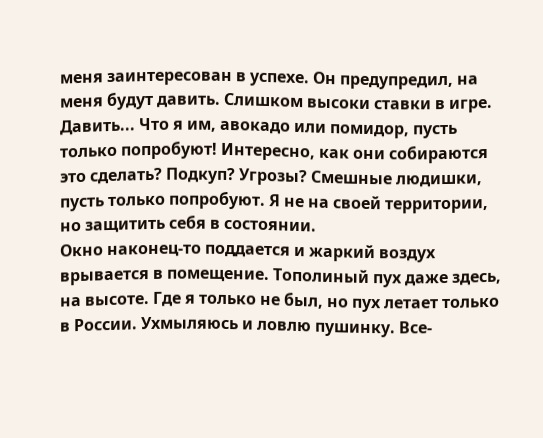меня заинтересован в успехе. Он предупредил, на меня будут давить. Слишком высоки ставки в игре.
Давить... Что я им, авокадо или помидор, пусть только попробуют! Интересно, как они собираются это сделать? Подкуп? Угрозы? Смешные людишки, пусть только попробуют. Я не на своей территории, но защитить себя в состоянии.
Окно наконец-то поддается и жаркий воздух врывается в помещение. Тополиный пух даже здесь, на высоте. Где я только не был, но пух летает только в России. Ухмыляюсь и ловлю пушинку. Все-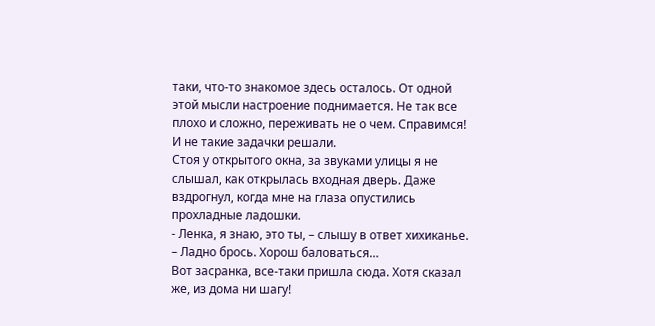таки, что-то знакомое здесь осталось. От одной этой мысли настроение поднимается. Не так все плохо и сложно, переживать не о чем. Справимся! И не такие задачки решали.
Стоя у открытого окна, за звуками улицы я не слышал, как открылась входная дверь. Даже вздрогнул, когда мне на глаза опустились прохладные ладошки.
- Ленка, я знаю, это ты, – слышу в ответ хихиканье. – Ладно брось. Хорош баловаться…
Вот засранка, все-таки пришла сюда. Хотя сказал же, из дома ни шагу!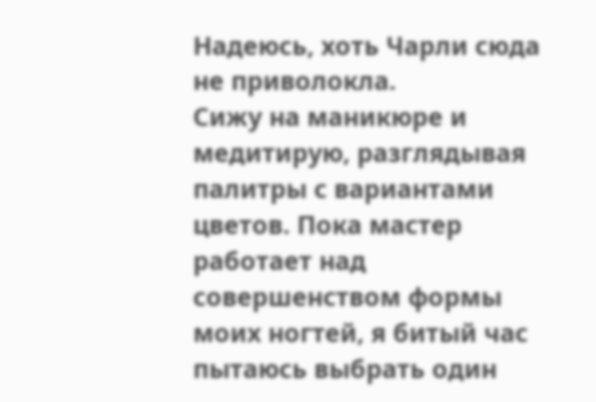Надеюсь, хоть Чарли сюда не приволокла.
Сижу на маникюре и медитирую, разглядывая палитры с вариантами цветов. Пока мастер работает над совершенством формы моих ногтей, я битый час пытаюсь выбрать один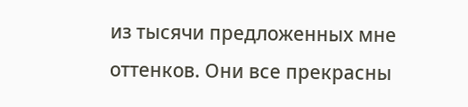из тысячи предложенных мне оттенков. Они все прекрасны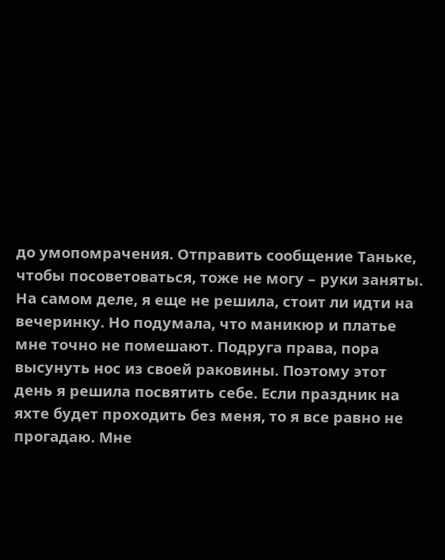до умопомрачения. Отправить сообщение Таньке, чтобы посоветоваться, тоже не могу – руки заняты.
На самом деле, я еще не решила, стоит ли идти на вечеринку. Но подумала, что маникюр и платье мне точно не помешают. Подруга права, пора высунуть нос из своей раковины. Поэтому этот день я решила посвятить себе. Если праздник на яхте будет проходить без меня, то я все равно не прогадаю. Мне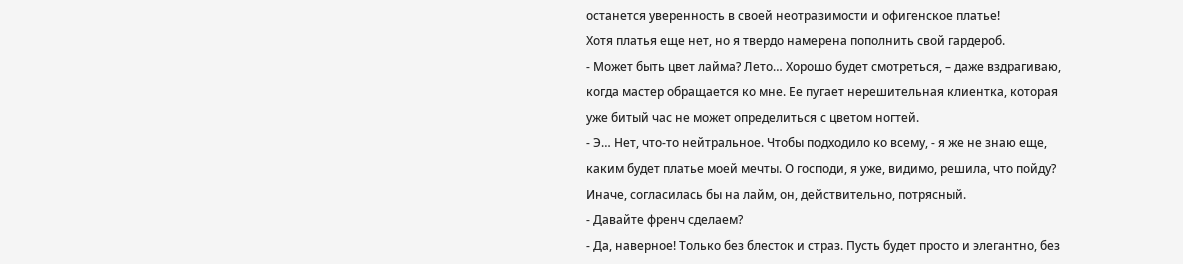останется уверенность в своей неотразимости и офигенское платье!
Хотя платья еще нет, но я твердо намерена пополнить свой гардероб.
- Может быть цвет лайма? Лето… Хорошо будет смотреться, – даже вздрагиваю, когда мастер обращается ко мне. Ее пугает нерешительная клиентка, которая уже битый час не может определиться с цветом ногтей.
- Э… Нет, что-то нейтральное. Чтобы подходило ко всему, - я же не знаю еще, каким будет платье моей мечты. О господи, я уже, видимо, решила, что пойду? Иначе, согласилась бы на лайм, он, действительно, потрясный.
- Давайте френч сделаем?
- Да, наверное! Только без блесток и страз. Пусть будет просто и элегантно, без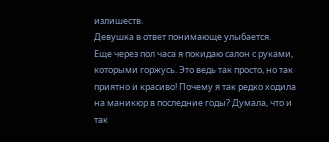излишеств.
Девушка в ответ понимающе улыбается.
Еще через пол часа я покидаю салон с руками, которыми горжусь. Это ведь так просто, но так приятно и красиво! Почему я так редко ходила на маникюр в последние годы? Думала, что и так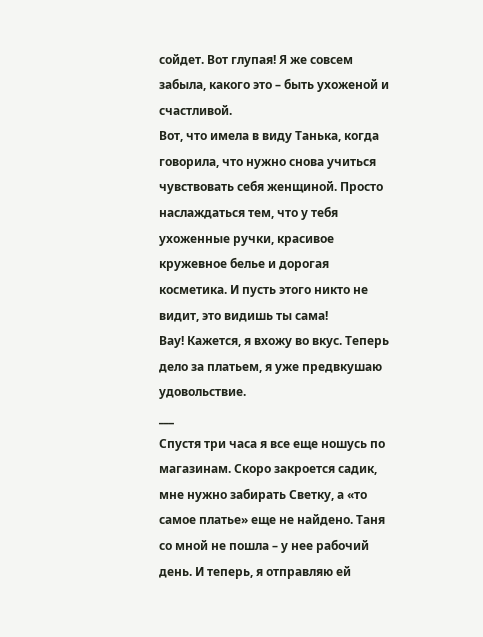сойдет. Вот глупая! Я же совсем забыла, какого это – быть ухоженой и счастливой.
Вот, что имела в виду Танька, когда говорила, что нужно снова учиться чувствовать себя женщиной. Просто наслаждаться тем, что у тебя ухоженные ручки, красивое кружевное белье и дорогая косметика. И пусть этого никто не видит, это видишь ты сама!
Вау! Кажется, я вхожу во вкус. Теперь дело за платьем, я уже предвкушаю удовольствие.
___
Спустя три часа я все еще ношусь по магазинам. Скоро закроется садик, мне нужно забирать Светку, а «то самое платье» еще не найдено. Таня со мной не пошла – у нее рабочий день. И теперь, я отправляю ей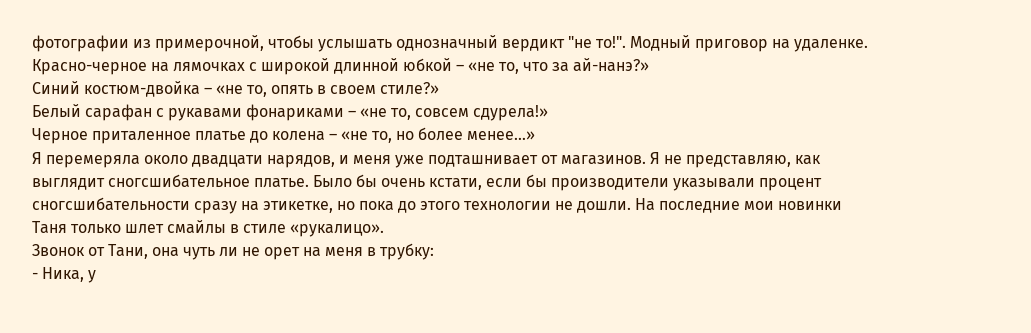фотографии из примерочной, чтобы услышать однозначный вердикт "не то!". Модный приговор на удаленке.
Красно-черное на лямочках с широкой длинной юбкой – «не то, что за ай-нанэ?»
Синий костюм-двойка – «не то, опять в своем стиле?»
Белый сарафан с рукавами фонариками – «не то, совсем сдурела!»
Черное приталенное платье до колена – «не то, но более менее…»
Я перемеряла около двадцати нарядов, и меня уже подташнивает от магазинов. Я не представляю, как выглядит сногсшибательное платье. Было бы очень кстати, если бы производители указывали процент сногсшибательности сразу на этикетке, но пока до этого технологии не дошли. На последние мои новинки Таня только шлет смайлы в стиле «рукалицо».
Звонок от Тани, она чуть ли не орет на меня в трубку:
- Ника, у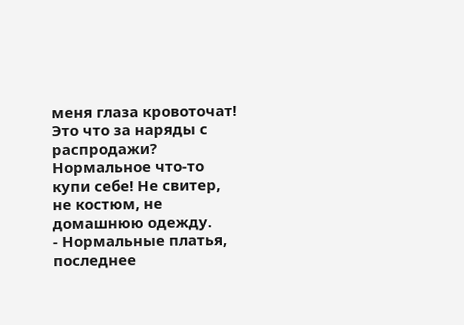меня глаза кровоточат! Это что за наряды с распродажи? Нормальное что-то купи себе! Не свитер, не костюм, не домашнюю одежду.
- Нормальные платья, последнее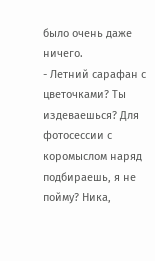было очень даже ничего.
- Летний сарафан с цветочками? Ты издеваешься? Для фотосессии с коромыслом наряд подбираешь, я не пойму? Ника,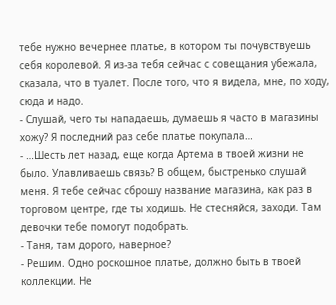тебе нужно вечернее платье, в котором ты почувствуешь себя королевой. Я из-за тебя сейчас с совещания убежала, сказала, что в туалет. После того, что я видела, мне, по ходу, сюда и надо.
- Слушай, чего ты нападаешь, думаешь я часто в магазины хожу? Я последний раз себе платье покупала…
- …Шесть лет назад, еще когда Артема в твоей жизни не было. Улавливаешь связь? В общем, быстренько слушай меня. Я тебе сейчас сброшу название магазина, как раз в торговом центре, где ты ходишь. Не стесняйся, заходи. Там девочки тебе помогут подобрать.
- Таня, там дорого, наверное?
- Решим. Одно роскошное платье, должно быть в твоей коллекции. Не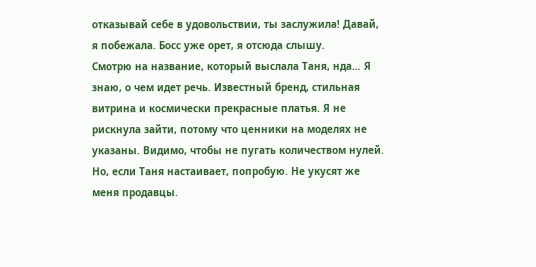отказывай себе в удовольствии, ты заслужила! Давай, я побежала. Босс уже орет, я отсюда слышу.
Смотрю на название, который выслала Таня, нда… Я знаю, о чем идет речь. Известный бренд, стильная витрина и космически прекрасные платья. Я не рискнула зайти, потому что ценники на моделях не указаны. Видимо, чтобы не пугать количеством нулей. Но, если Таня настаивает, попробую. Не укусят же меня продавцы.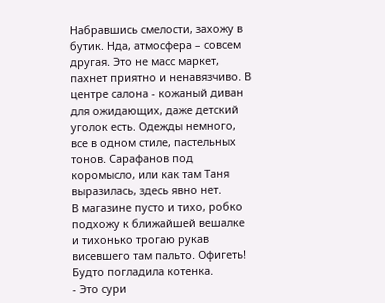Набравшись смелости, захожу в бутик. Нда, атмосфера – совсем другая. Это не масс маркет, пахнет приятно и ненавязчиво. В центре салона - кожаный диван для ожидающих, даже детский уголок есть. Одежды немного, все в одном стиле, пастельных тонов. Сарафанов под коромысло, или как там Таня выразилась, здесь явно нет.
В магазине пусто и тихо, робко подхожу к ближайшей вешалке и тихонько трогаю рукав висевшего там пальто. Офигеть! Будто погладила котенка.
- Это сури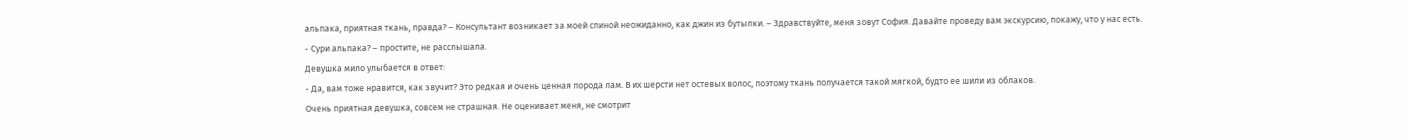альпака, приятная ткань, правда? – Консультант возникает за моей спиной неожиданно, как джин из бутылки. – Здравствуйте, меня зовут София. Давайте проведу вам экскурсию, покажу, что у нас есть.
- Сури альпака? – простите, не расслышала.
Девушка мило улыбается в ответ:
- Да, вам тоже нравится, как звучит? Это редкая и очень ценная порода лам. В их шерсти нет остевых волос, поэтому ткань получается такой мягкой, будто ее шили из облаков.
Очень приятная девушка, совсем не страшная. Не оценивает меня, не смотрит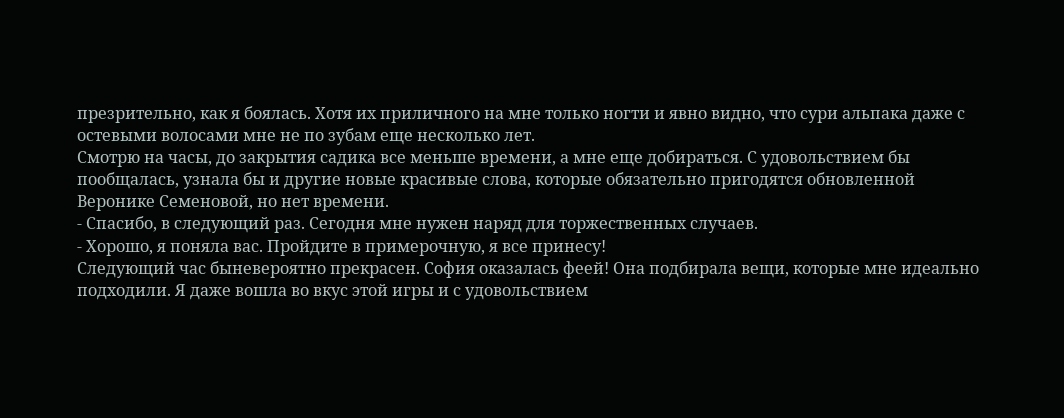презрительно, как я боялась. Хотя их приличного на мне только ногти и явно видно, что сури альпака даже с остевыми волосами мне не по зубам еще несколько лет.
Смотрю на часы, до закрытия садика все меньше времени, а мне еще добираться. С удовольствием бы пообщалась, узнала бы и другие новые красивые слова, которые обязательно пригодятся обновленной Веронике Семеновой, но нет времени.
- Спасибо, в следующий раз. Сегодня мне нужен наряд для торжественных случаев.
- Хорошо, я поняла вас. Пройдите в примерочную, я все принесу!
Следующий час быневероятно прекрасен. София оказалась феей! Она подбирала вещи, которые мне идеально подходили. Я даже вошла во вкус этой игры и с удовольствием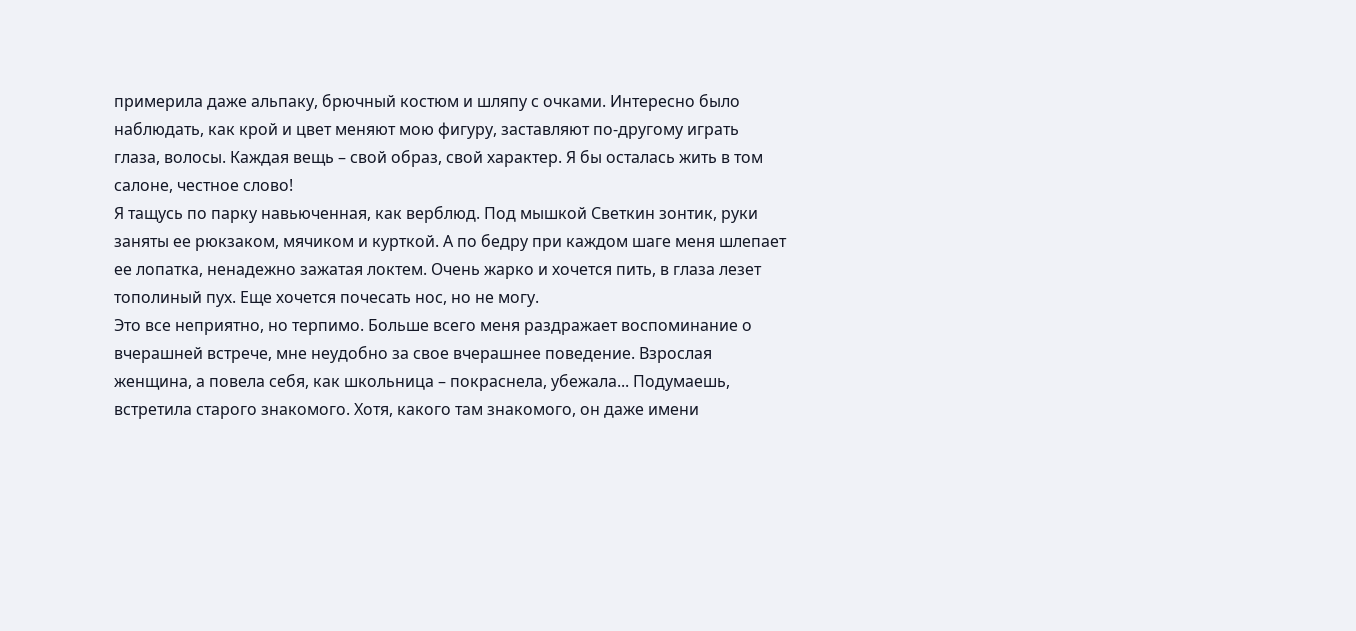примерила даже альпаку, брючный костюм и шляпу с очками. Интересно было наблюдать, как крой и цвет меняют мою фигуру, заставляют по-другому играть глаза, волосы. Каждая вещь – свой образ, свой характер. Я бы осталась жить в том салоне, честное слово!
Я тащусь по парку навьюченная, как верблюд. Под мышкой Светкин зонтик, руки заняты ее рюкзаком, мячиком и курткой. А по бедру при каждом шаге меня шлепает ее лопатка, ненадежно зажатая локтем. Очень жарко и хочется пить, в глаза лезет тополиный пух. Еще хочется почесать нос, но не могу.
Это все неприятно, но терпимо. Больше всего меня раздражает воспоминание о вчерашней встрече, мне неудобно за свое вчерашнее поведение. Взрослая женщина, а повела себя, как школьница – покраснела, убежала... Подумаешь, встретила старого знакомого. Хотя, какого там знакомого, он даже имени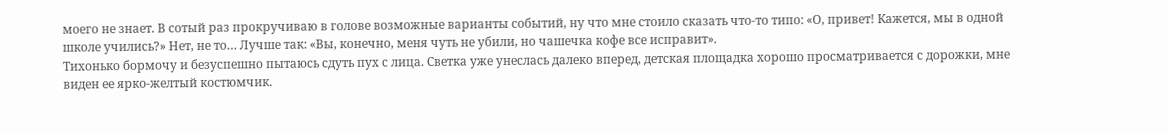моего не знает. В сотый раз прокручиваю в голове возможные варианты событий, ну что мне стоило сказать что-то типо: «О, привет! Кажется, мы в одной школе учились?» Нет, не то… Лучше так: «Вы, конечно, меня чуть не убили, но чашечка кофе все исправит».
Тихонько бормочу и безуспешно пытаюсь сдуть пух с лица. Светка уже унеслась далеко вперед, детская площадка хорошо просматривается с дорожки, мне виден ее ярко-желтый костюмчик.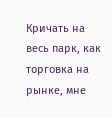Кричать на весь парк, как торговка на рынке, мне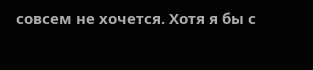совсем не хочется. Хотя я бы с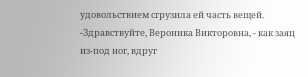удовольствием сгрузила ей часть вещей.
-Здравствуйте, Вероника Викторовна, - как заяц из-под ног, вдруг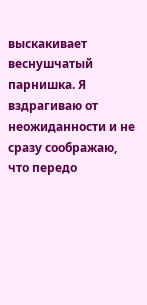выскакивает веснушчатый парнишка. Я вздрагиваю от неожиданности и не сразу соображаю, что передо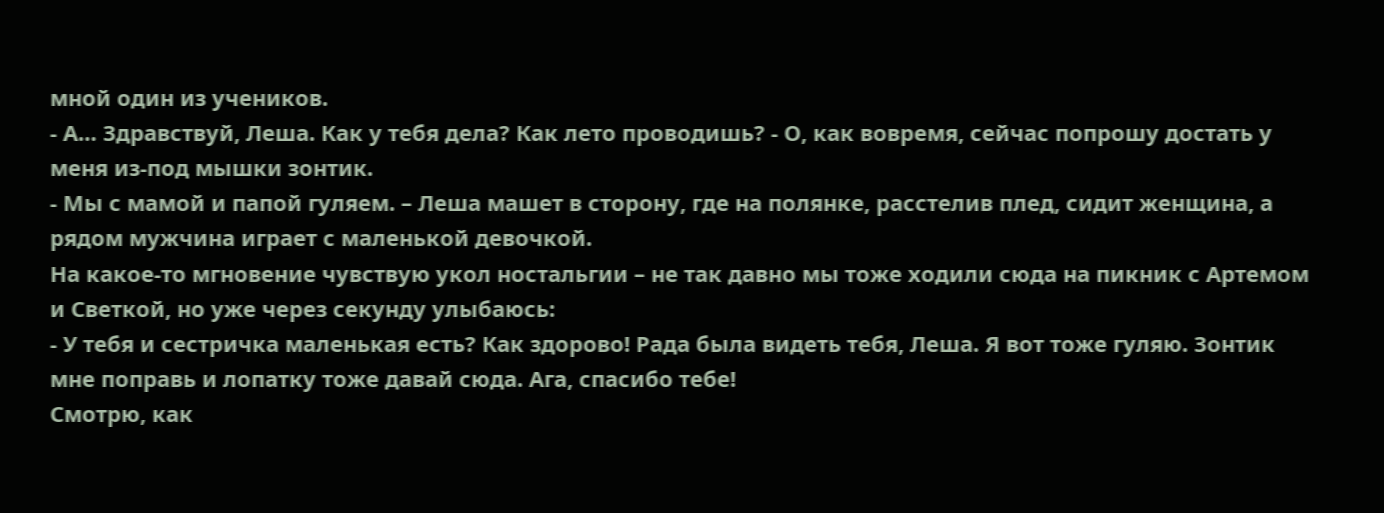мной один из учеников.
- А… Здравствуй, Леша. Как у тебя дела? Как лето проводишь? - О, как вовремя, сейчас попрошу достать у меня из-под мышки зонтик.
- Мы с мамой и папой гуляем. – Леша машет в сторону, где на полянке, расстелив плед, сидит женщина, а рядом мужчина играет с маленькой девочкой.
На какое-то мгновение чувствую укол ностальгии – не так давно мы тоже ходили сюда на пикник с Артемом и Светкой, но уже через секунду улыбаюсь:
- У тебя и сестричка маленькая есть? Как здорово! Рада была видеть тебя, Леша. Я вот тоже гуляю. Зонтик мне поправь и лопатку тоже давай сюда. Ага, спасибо тебе!
Смотрю, как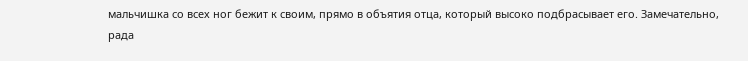мальчишка со всех ног бежит к своим, прямо в объятия отца, который высоко подбрасывает его. Замечательно, рада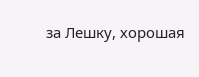за Лешку, хорошая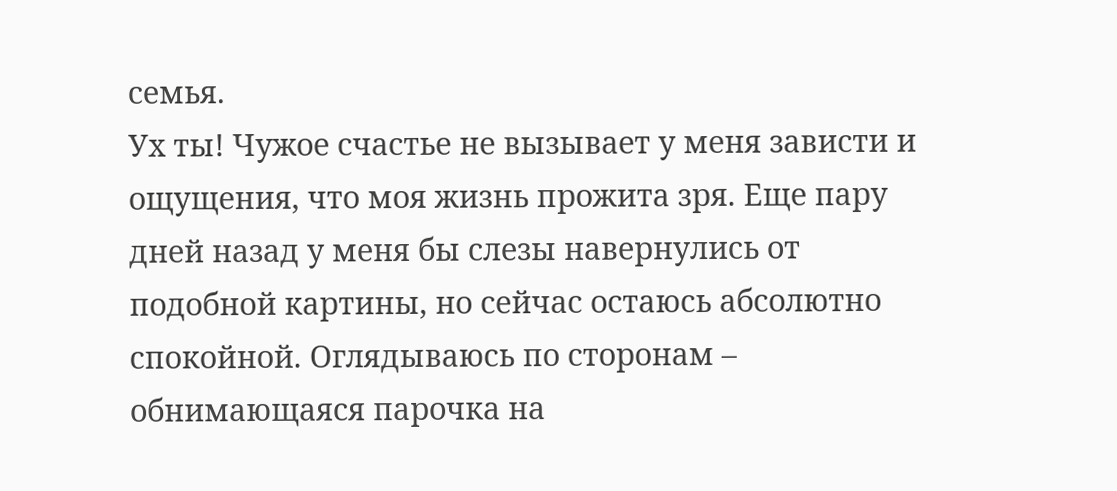семья.
Ух ты! Чужое счастье не вызывает у меня зависти и ощущения, что моя жизнь прожита зря. Еще пару дней назад у меня бы слезы навернулись от подобной картины, но сейчас остаюсь абсолютно спокойной. Оглядываюсь по сторонам – обнимающаяся парочка на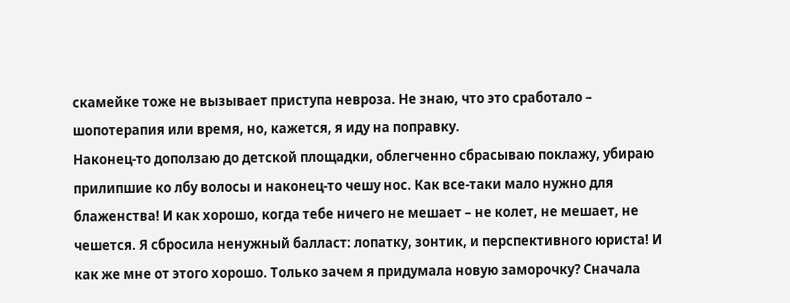скамейке тоже не вызывает приступа невроза. Не знаю, что это сработало – шопотерапия или время, но, кажется, я иду на поправку.
Наконец-то доползаю до детской площадки, облегченно сбрасываю поклажу, убираю прилипшие ко лбу волосы и наконец-то чешу нос. Как все-таки мало нужно для блаженства! И как хорошо, когда тебе ничего не мешает – не колет, не мешает, не чешется. Я сбросила ненужный балласт: лопатку, зонтик, и перспективного юриста! И как же мне от этого хорошо. Только зачем я придумала новую заморочку? Сначала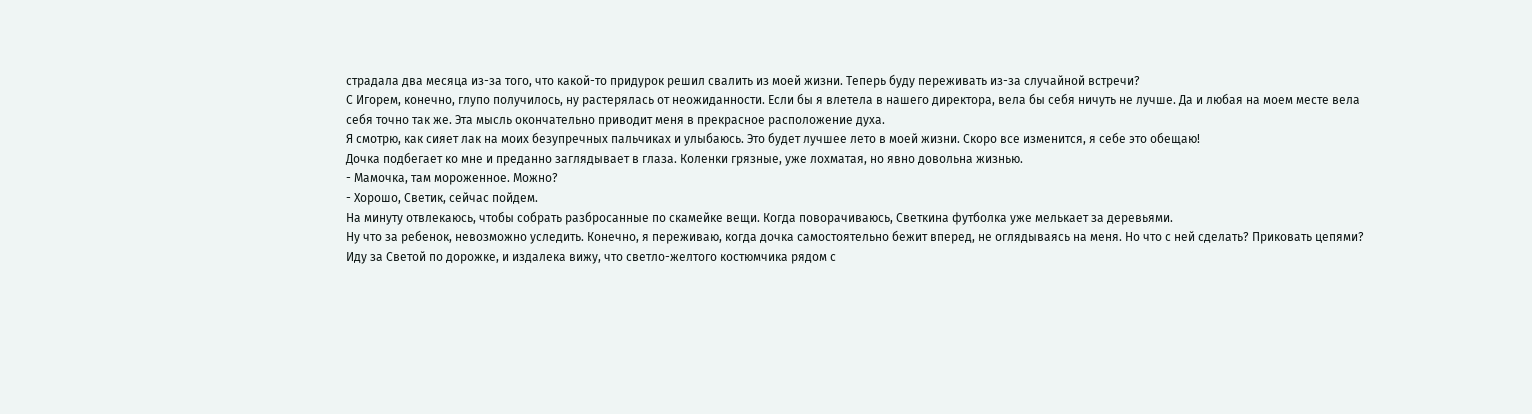страдала два месяца из-за того, что какой-то придурок решил свалить из моей жизни. Теперь буду переживать из-за случайной встречи?
С Игорем, конечно, глупо получилось, ну растерялась от неожиданности. Если бы я влетела в нашего директора, вела бы себя ничуть не лучше. Да и любая на моем месте вела себя точно так же. Эта мысль окончательно приводит меня в прекрасное расположение духа.
Я смотрю, как сияет лак на моих безупречных пальчиках и улыбаюсь. Это будет лучшее лето в моей жизни. Скоро все изменится, я себе это обещаю!
Дочка подбегает ко мне и преданно заглядывает в глаза. Коленки грязные, уже лохматая, но явно довольна жизнью.
- Мамочка, там мороженное. Можно?
- Хорошо, Светик, сейчас пойдем.
На минуту отвлекаюсь, чтобы собрать разбросанные по скамейке вещи. Когда поворачиваюсь, Светкина футболка уже мелькает за деревьями.
Ну что за ребенок, невозможно уследить. Конечно, я переживаю, когда дочка самостоятельно бежит вперед, не оглядываясь на меня. Но что с ней сделать? Приковать цепями?
Иду за Светой по дорожке, и издалека вижу, что светло-желтого костюмчика рядом с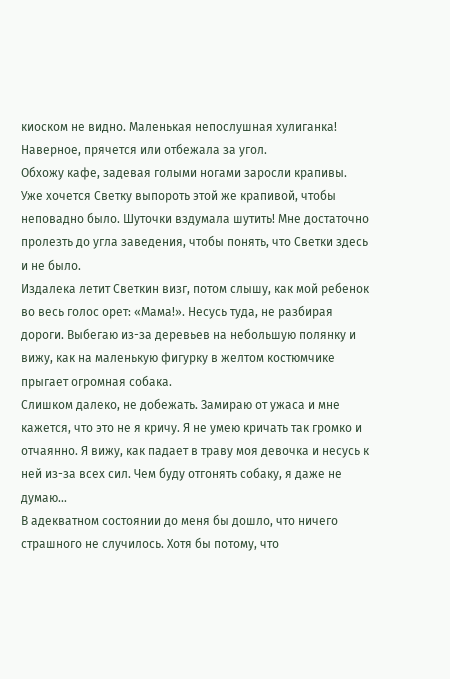киоском не видно. Маленькая непослушная хулиганка! Наверное, прячется или отбежала за угол.
Обхожу кафе, задевая голыми ногами заросли крапивы. Уже хочется Светку выпороть этой же крапивой, чтобы неповадно было. Шуточки вздумала шутить! Мне достаточно пролезть до угла заведения, чтобы понять, что Светки здесь и не было.
Издалека летит Светкин визг, потом слышу, как мой ребенок во весь голос орет: «Мама!». Несусь туда, не разбирая дороги. Выбегаю из-за деревьев на небольшую полянку и вижу, как на маленькую фигурку в желтом костюмчике прыгает огромная собака.
Слишком далеко, не добежать. Замираю от ужаса и мне кажется, что это не я кричу. Я не умею кричать так громко и отчаянно. Я вижу, как падает в траву моя девочка и несусь к ней из-за всех сил. Чем буду отгонять собаку, я даже не думаю...
В адекватном состоянии до меня бы дошло, что ничего страшного не случилось. Хотя бы потому, что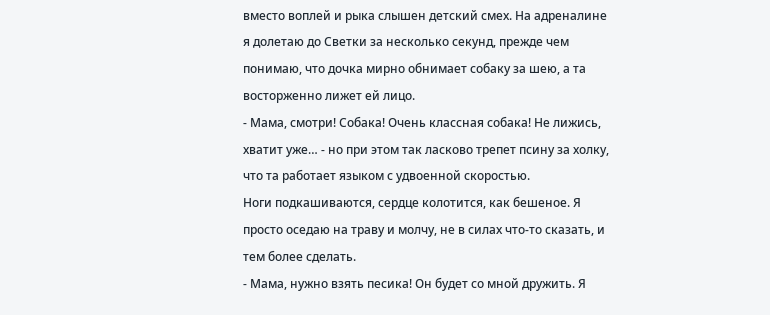вместо воплей и рыка слышен детский смех. На адреналине я долетаю до Светки за несколько секунд, прежде чем понимаю, что дочка мирно обнимает собаку за шею, а та восторженно лижет ей лицо.
- Мама, смотри! Собака! Очень классная собака! Не лижись, хватит уже… - но при этом так ласково трепет псину за холку, что та работает языком с удвоенной скоростью.
Ноги подкашиваются, сердце колотится, как бешеное. Я просто оседаю на траву и молчу, не в силах что-то сказать, и тем более сделать.
- Мама, нужно взять песика! Он будет со мной дружить. Я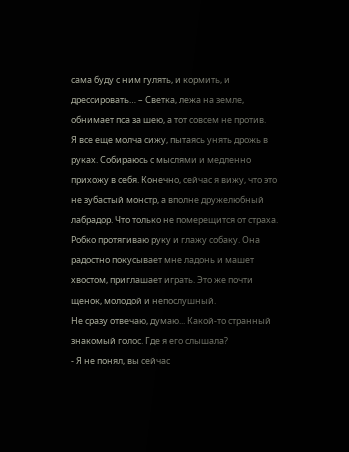сама буду с ним гулять, и кормить, и дрессировать… – Светка, лежа на земле, обнимает пса за шею, а тот совсем не против.
Я все еще молча сижу, пытаясь унять дрожь в руках. Собираюсь с мыслями и медленно прихожу в себя. Конечно, сейчас я вижу, что это не зубастый монстр, а вполне дружелюбный лабрадор. Что только не померещится от страха.
Робко протягиваю руку и глажу собаку. Она радостно покусывает мне ладонь и машет хвостом, приглашает играть. Это же почти щенок, молодой и непослушный.
Не сразу отвечаю, думаю... Какой-то странный знакомый голос. Где я его слышала?
- Я не понял, вы сейчас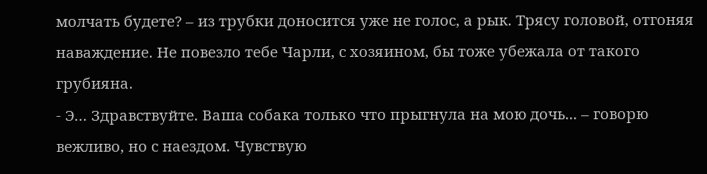молчать будете? – из трубки доносится уже не голос, а рык. Трясу головой, отгоняя наваждение. Не повезло тебе Чарли, с хозяином, бы тоже убежала от такого грубияна.
- Э… Здравствуйте. Ваша собака только что прыгнула на мою дочь... – говорю вежливо, но с наездом. Чувствую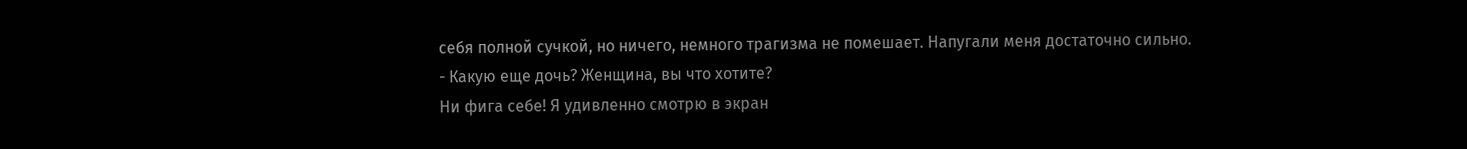себя полной сучкой, но ничего, немного трагизма не помешает. Напугали меня достаточно сильно.
- Какую еще дочь? Женщина, вы что хотите?
Ни фига себе! Я удивленно смотрю в экран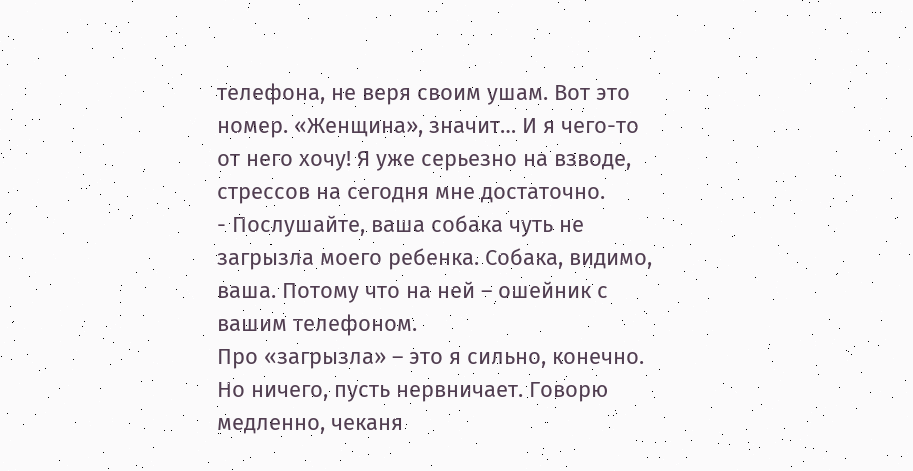телефона, не веря своим ушам. Вот это номер. «Женщина», значит… И я чего-то от него хочу! Я уже серьезно на взводе, стрессов на сегодня мне достаточно.
- Послушайте, ваша собака чуть не загрызла моего ребенка. Собака, видимо, ваша. Потому что на ней – ошейник с вашим телефоном.
Про «загрызла» – это я сильно, конечно. Но ничего, пусть нервничает. Говорю медленно, чеканя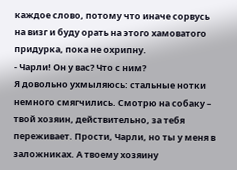каждое слово, потому что иначе сорвусь на визг и буду орать на этого хамоватого придурка, пока не охрипну.
- Чарли! Он у вас? Что с ним?
Я довольно ухмыляюсь: стальные нотки немного смягчились. Смотрю на собаку – твой хозяин, действительно, за тебя переживает. Прости, Чарли, но ты у меня в заложниках. А твоему хозяину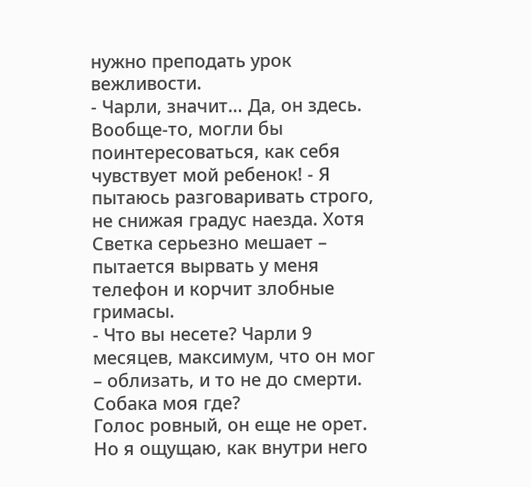нужно преподать урок вежливости.
- Чарли, значит… Да, он здесь. Вообще-то, могли бы поинтересоваться, как себя чувствует мой ребенок! - Я пытаюсь разговаривать строго, не снижая градус наезда. Хотя Светка серьезно мешает – пытается вырвать у меня телефон и корчит злобные гримасы.
- Что вы несете? Чарли 9 месяцев, максимум, что он мог – облизать, и то не до смерти. Собака моя где?
Голос ровный, он еще не орет. Но я ощущаю, как внутри него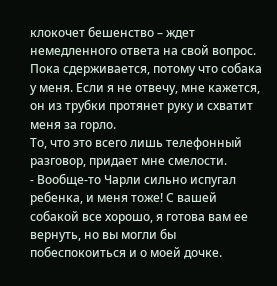клокочет бешенство – ждет немедленного ответа на свой вопрос. Пока сдерживается, потому что собака у меня. Если я не отвечу, мне кажется, он из трубки протянет руку и схватит меня за горло.
То, что это всего лишь телефонный разговор, придает мне смелости.
- Вообще-то Чарли сильно испугал ребенка, и меня тоже! С вашей собакой все хорошо, я готова вам ее вернуть, но вы могли бы побеспокоиться и о моей дочке.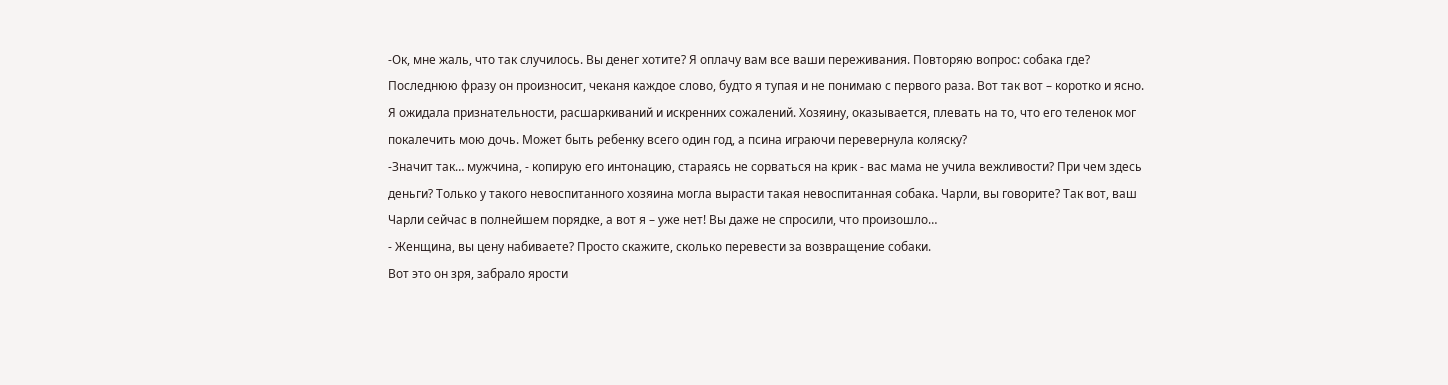-Ок, мне жаль, что так случилось. Вы денег хотите? Я оплачу вам все ваши переживания. Повторяю вопрос: собака где?
Последнюю фразу он произносит, чеканя каждое слово, будто я тупая и не понимаю с первого раза. Вот так вот – коротко и ясно. Я ожидала признательности, расшаркиваний и искренних сожалений. Хозяину, оказывается, плевать на то, что его теленок мог покалечить мою дочь. Может быть ребенку всего один год, а псина играючи перевернула коляску?
-Значит так… мужчина, - копирую его интонацию, стараясь не сорваться на крик - вас мама не учила вежливости? При чем здесь деньги? Только у такого невоспитанного хозяина могла вырасти такая невоспитанная собака. Чарли, вы говорите? Так вот, ваш Чарли сейчас в полнейшем порядке, а вот я – уже нет! Вы даже не спросили, что произошло…
- Женщина, вы цену набиваете? Просто скажите, сколько перевести за возвращение собаки.
Вот это он зря, забрало ярости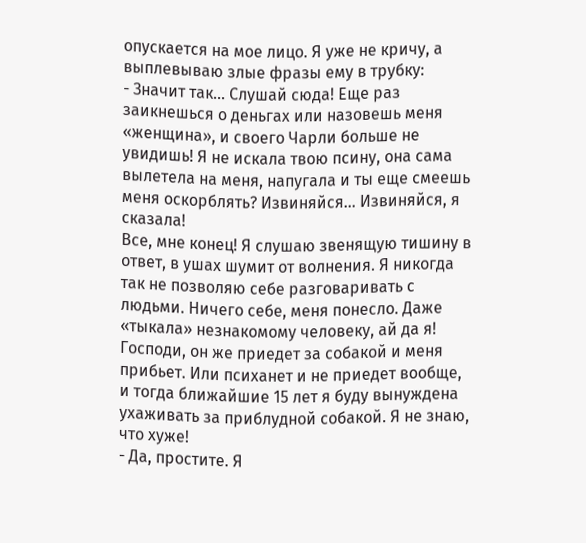опускается на мое лицо. Я уже не кричу, а выплевываю злые фразы ему в трубку:
- Значит так… Слушай сюда! Еще раз заикнешься о деньгах или назовешь меня «женщина», и своего Чарли больше не увидишь! Я не искала твою псину, она сама вылетела на меня, напугала и ты еще смеешь меня оскорблять? Извиняйся… Извиняйся, я сказала!
Все, мне конец! Я слушаю звенящую тишину в ответ, в ушах шумит от волнения. Я никогда так не позволяю себе разговаривать с людьми. Ничего себе, меня понесло. Даже «тыкала» незнакомому человеку, ай да я! Господи, он же приедет за собакой и меня прибьет. Или психанет и не приедет вообще, и тогда ближайшие 15 лет я буду вынуждена ухаживать за приблудной собакой. Я не знаю, что хуже!
- Да, простите. Я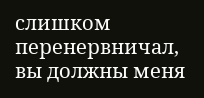слишком перенервничал, вы должны меня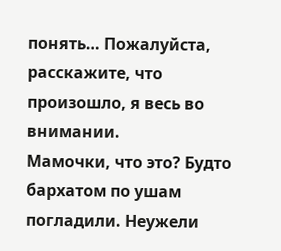понять… Пожалуйста, расскажите, что произошло, я весь во внимании.
Мамочки, что это? Будто бархатом по ушам погладили. Неужели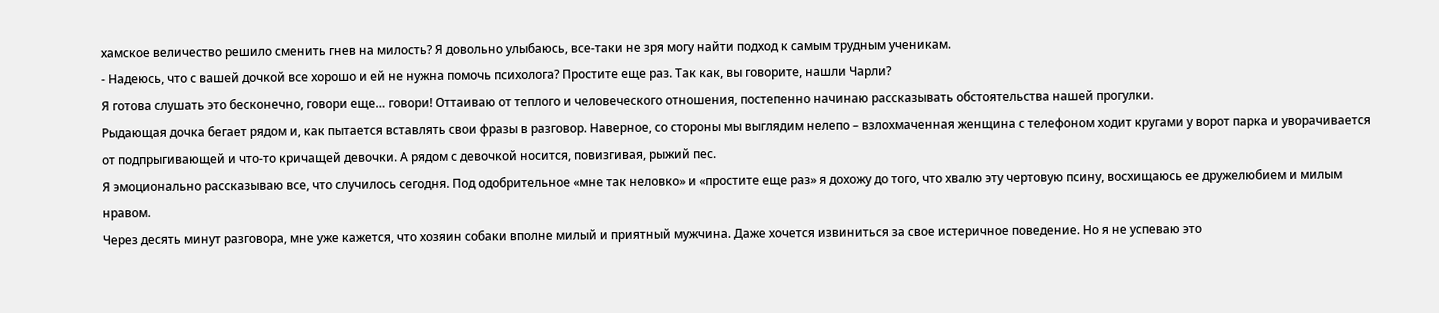хамское величество решило сменить гнев на милость? Я довольно улыбаюсь, все-таки не зря могу найти подход к самым трудным ученикам.
- Надеюсь, что с вашей дочкой все хорошо и ей не нужна помочь психолога? Простите еще раз. Так как, вы говорите, нашли Чарли?
Я готова слушать это бесконечно, говори еще… говори! Оттаиваю от теплого и человеческого отношения, постепенно начинаю рассказывать обстоятельства нашей прогулки.
Рыдающая дочка бегает рядом и, как пытается вставлять свои фразы в разговор. Наверное, со стороны мы выглядим нелепо – взлохмаченная женщина с телефоном ходит кругами у ворот парка и уворачивается от подпрыгивающей и что-то кричащей девочки. А рядом с девочкой носится, повизгивая, рыжий пес.
Я эмоционально рассказываю все, что случилось сегодня. Под одобрительное «мне так неловко» и «простите еще раз» я дохожу до того, что хвалю эту чертовую псину, восхищаюсь ее дружелюбием и милым нравом.
Через десять минут разговора, мне уже кажется, что хозяин собаки вполне милый и приятный мужчина. Даже хочется извиниться за свое истеричное поведение. Но я не успеваю это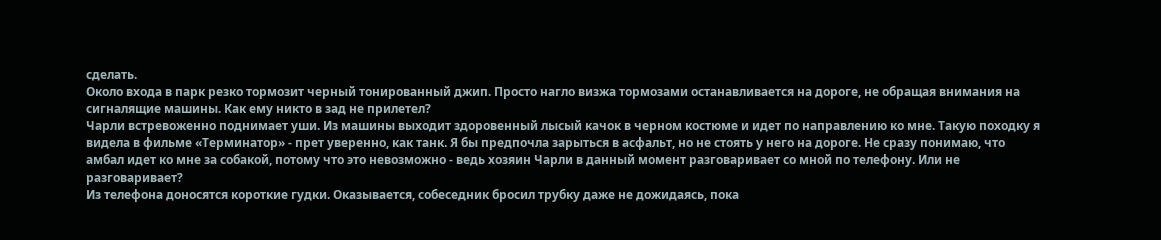сделать.
Около входа в парк резко тормозит черный тонированный джип. Просто нагло визжа тормозами останавливается на дороге, не обращая внимания на сигналящие машины. Как ему никто в зад не прилетел?
Чарли встревоженно поднимает уши. Из машины выходит здоровенный лысый качок в черном костюме и идет по направлению ко мне. Такую походку я видела в фильме «Терминатор» - прет уверенно, как танк. Я бы предпочла зарыться в асфальт, но не стоять у него на дороге. Не сразу понимаю, что амбал идет ко мне за собакой, потому что это невозможно - ведь хозяин Чарли в данный момент разговаривает со мной по телефону. Или не разговаривает?
Из телефона доносятся короткие гудки. Оказывается, собеседник бросил трубку даже не дожидаясь, пока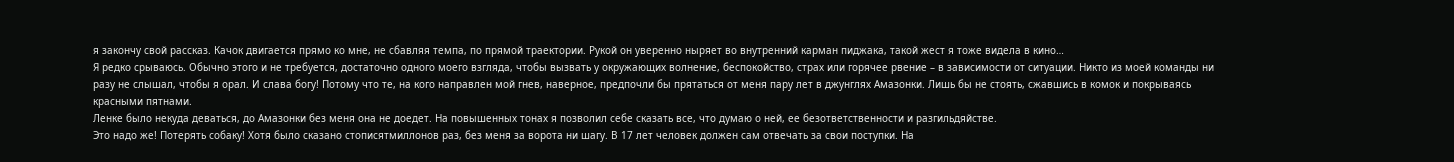я закончу свой рассказ. Качок двигается прямо ко мне, не сбавляя темпа, по прямой траектории. Рукой он уверенно ныряет во внутренний карман пиджака, такой жест я тоже видела в кино…
Я редко срываюсь. Обычно этого и не требуется, достаточно одного моего взгляда, чтобы вызвать у окружающих волнение, беспокойство, страх или горячее рвение – в зависимости от ситуации. Никто из моей команды ни разу не слышал, чтобы я орал. И слава богу! Потому что те, на кого направлен мой гнев, наверное, предпочли бы прятаться от меня пару лет в джунглях Амазонки. Лишь бы не стоять, сжавшись в комок и покрываясь красными пятнами.
Ленке было некуда деваться, до Амазонки без меня она не доедет. На повышенных тонах я позволил себе сказать все, что думаю о ней, ее безответственности и разгильдяйстве.
Это надо же! Потерять собаку! Хотя было сказано стописятмиллонов раз, без меня за ворота ни шагу. В 17 лет человек должен сам отвечать за свои поступки. На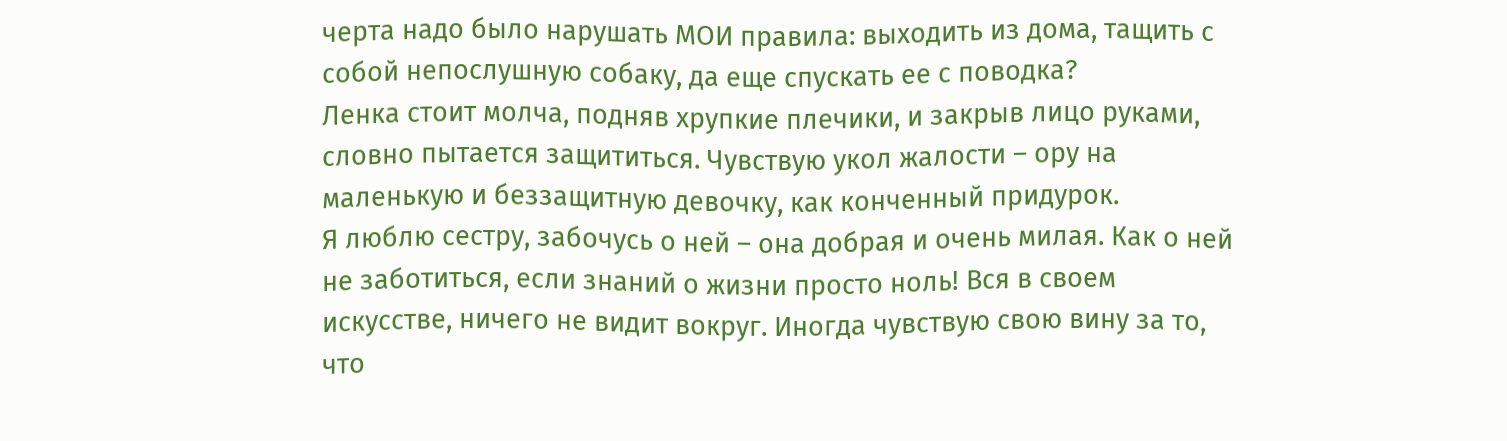черта надо было нарушать МОИ правила: выходить из дома, тащить с собой непослушную собаку, да еще спускать ее с поводка?
Ленка стоит молча, подняв хрупкие плечики, и закрыв лицо руками, словно пытается защититься. Чувствую укол жалости – ору на маленькую и беззащитную девочку, как конченный придурок.
Я люблю сестру, забочусь о ней – она добрая и очень милая. Как о ней не заботиться, если знаний о жизни просто ноль! Вся в своем искусстве, ничего не видит вокруг. Иногда чувствую свою вину за то, что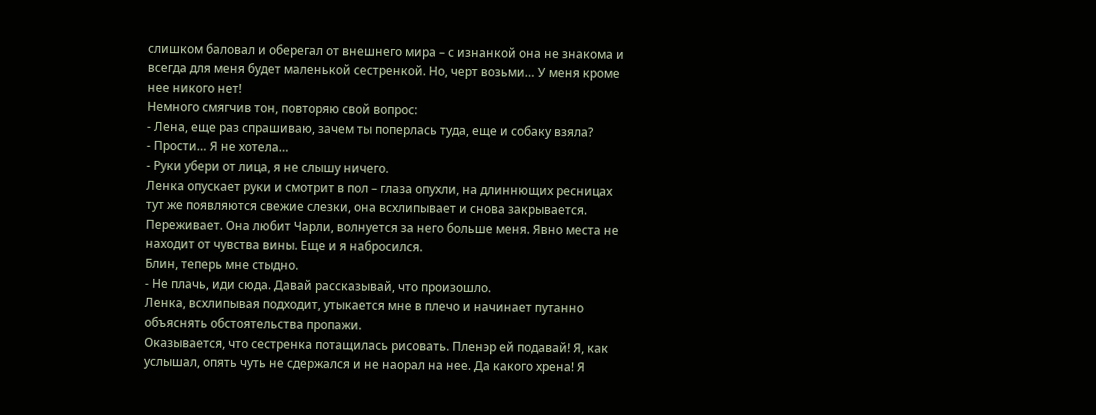слишком баловал и оберегал от внешнего мира – с изнанкой она не знакома и всегда для меня будет маленькой сестренкой. Но, черт возьми… У меня кроме нее никого нет!
Немного смягчив тон, повторяю свой вопрос:
- Лена, еще раз спрашиваю, зачем ты поперлась туда, еще и собаку взяла?
- Прости… Я не хотела…
- Руки убери от лица, я не слышу ничего.
Ленка опускает руки и смотрит в пол – глаза опухли, на длиннющих ресницах тут же появляются свежие слезки, она всхлипывает и снова закрывается. Переживает. Она любит Чарли, волнуется за него больше меня. Явно места не находит от чувства вины. Еще и я набросился.
Блин, теперь мне стыдно.
- Не плачь, иди сюда. Давай рассказывай, что произошло.
Ленка, всхлипывая подходит, утыкается мне в плечо и начинает путанно объяснять обстоятельства пропажи.
Оказывается, что сестренка потащилась рисовать. Пленэр ей подавай! Я, как услышал, опять чуть не сдержался и не наорал на нее. Да какого хрена! Я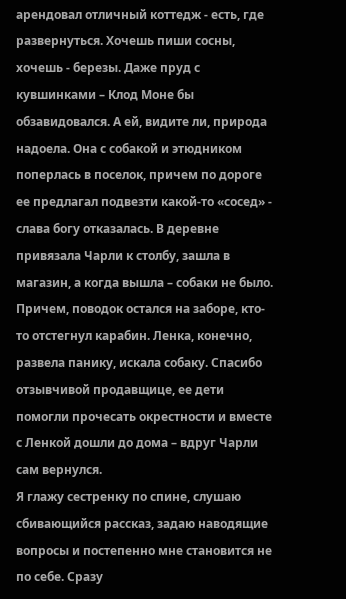арендовал отличный коттедж - есть, где развернуться. Хочешь пиши сосны, хочешь - березы. Даже пруд с кувшинками – Клод Моне бы обзавидовался. А ей, видите ли, природа надоела. Она с собакой и этюдником поперлась в поселок, причем по дороге ее предлагал подвезти какой-то «сосед» - слава богу отказалась. В деревне привязала Чарли к столбу, зашла в магазин, а когда вышла – собаки не было.
Причем, поводок остался на заборе, кто-то отстегнул карабин. Ленка, конечно, развела панику, искала собаку. Спасибо отзывчивой продавщице, ее дети помогли прочесать окрестности и вместе с Ленкой дошли до дома – вдруг Чарли сам вернулся.
Я глажу сестренку по спине, слушаю сбивающийся рассказ, задаю наводящие вопросы и постепенно мне становится не по себе. Сразу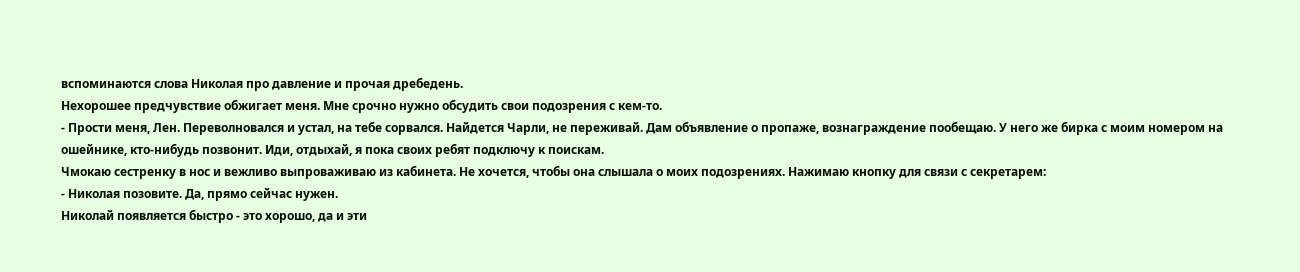вспоминаются слова Николая про давление и прочая дребедень.
Нехорошее предчувствие обжигает меня. Мне срочно нужно обсудить свои подозрения с кем-то.
- Прости меня, Лен. Переволновался и устал, на тебе сорвался. Найдется Чарли, не переживай. Дам объявление о пропаже, вознаграждение пообещаю. У него же бирка с моим номером на ошейнике, кто-нибудь позвонит. Иди, отдыхай, я пока своих ребят подключу к поискам.
Чмокаю сестренку в нос и вежливо выпроваживаю из кабинета. Не хочется, чтобы она слышала о моих подозрениях. Нажимаю кнопку для связи с секретарем:
- Николая позовите. Да, прямо сейчас нужен.
Николай появляется быстро - это хорошо, да и эти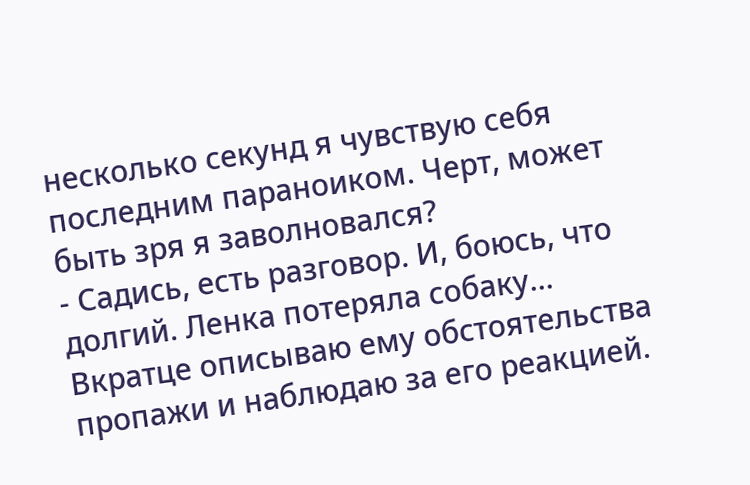несколько секунд я чувствую себя последним параноиком. Черт, может быть зря я заволновался?
- Садись, есть разговор. И, боюсь, что долгий. Ленка потеряла собаку…
Вкратце описываю ему обстоятельства пропажи и наблюдаю за его реакцией.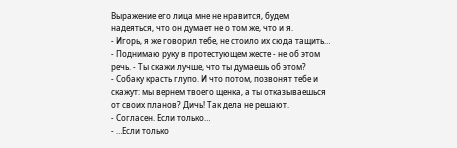Выражение его лица мне не нравится, будем надеяться, что он думает не о том же, что и я.
- Игорь, я же говорил тебе, не стоило их сюда тащить… - Поднимаю руку в протестующем жесте - не об этом речь. - Ты скажи лучше, что ты думаешь об этом?
- Собаку красть глупо. И что потом, позвонят тебе и скажут: мы вернем твоего щенка, а ты отказываешься от своих планов? Дичь! Так дела не решают.
- Согласен. Если только…
- …Если только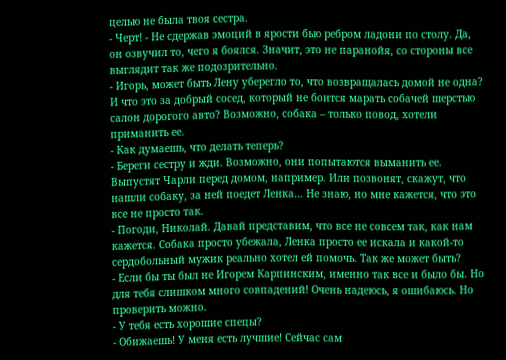целью не была твоя сестра.
- Черт! - Не сдержав эмоций в ярости бью ребром ладони по столу. Да, он озвучил то, чего я боялся. Значит, это не паранойя, со стороны все выглядит так же подозрительно.
- Игорь, может быть Лену уберегло то, что возвращалась домой не одна? И что это за добрый сосед, который не боится марать собачей шерстью салон дорогого авто? Возможно, собака – только повод, хотели приманить ее.
- Как думаешь, что делать теперь?
- Береги сестру и жди. Возможно, они попытаются выманить ее. Выпустят Чарли перед домом, например. Или позвонят, скажут, что нашли собаку, за ней поедет Ленка… Не знаю, но мне кажется, что это все не просто так.
- Погоди, Николай. Давай представим, что все не совсем так, как нам кажется. Собака просто убежала, Ленка просто ее искала и какой-то сердобольный мужик реально хотел ей помочь. Так же может быть?
- Если бы ты был не Игорем Карпинским, именно так все и было бы. Но для тебя слишком много совпадений! Очень надеюсь, я ошибаюсь. Но проверить можно.
- У тебя есть хорошие спецы?
- Обижаешь! У меня есть лучшие! Сейчас сам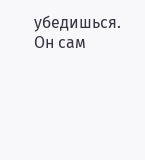убедишься.
Он сам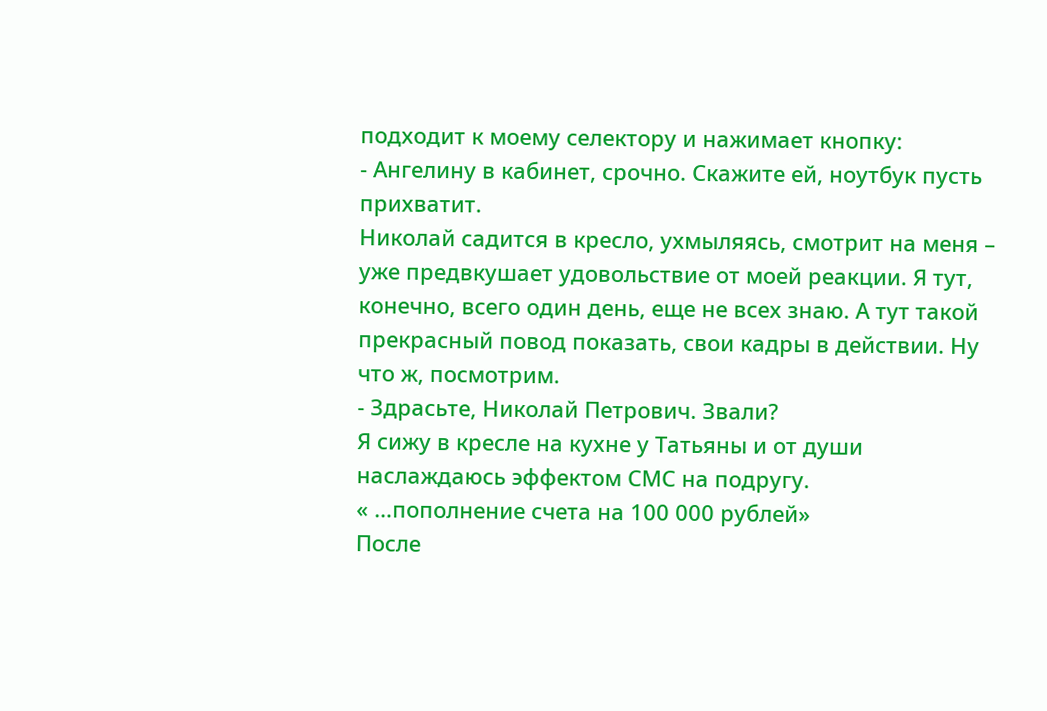подходит к моему селектору и нажимает кнопку:
- Ангелину в кабинет, срочно. Скажите ей, ноутбук пусть прихватит.
Николай садится в кресло, ухмыляясь, смотрит на меня – уже предвкушает удовольствие от моей реакции. Я тут, конечно, всего один день, еще не всех знаю. А тут такой прекрасный повод показать, свои кадры в действии. Ну что ж, посмотрим.
- Здрасьте, Николай Петрович. Звали?
Я сижу в кресле на кухне у Татьяны и от души наслаждаюсь эффектом СМС на подругу.
« …пополнение счета на 100 000 рублей»
После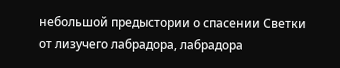небольшой предыстории о спасении Светки от лизучего лабрадора, лабрадора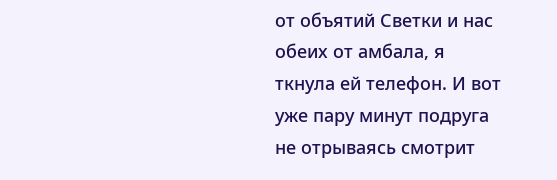от объятий Светки и нас обеих от амбала, я ткнула ей телефон. И вот уже пару минут подруга не отрываясь смотрит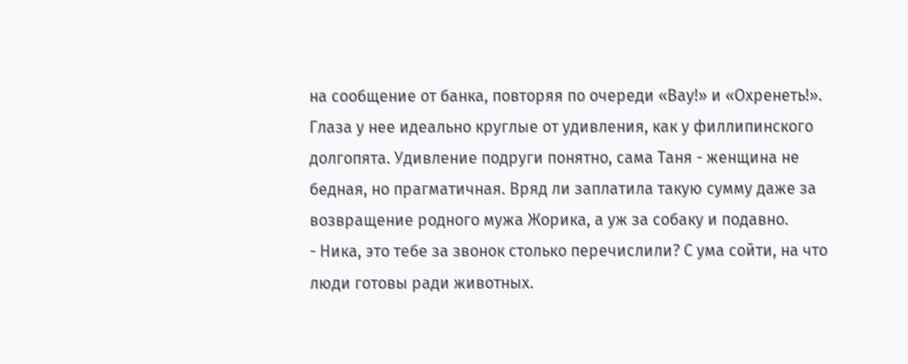на сообщение от банка, повторяя по очереди «Вау!» и «Охренеть!».
Глаза у нее идеально круглые от удивления, как у филлипинского долгопята. Удивление подруги понятно, сама Таня - женщина не бедная, но прагматичная. Вряд ли заплатила такую сумму даже за возвращение родного мужа Жорика, а уж за собаку и подавно.
- Ника, это тебе за звонок столько перечислили? С ума сойти, на что люди готовы ради животных.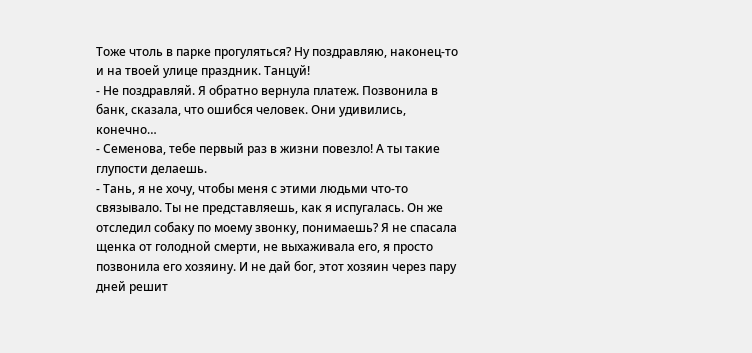Тоже чтоль в парке прогуляться? Ну поздравляю, наконец-то и на твоей улице праздник. Танцуй!
- Не поздравляй. Я обратно вернула платеж. Позвонила в банк, сказала, что ошибся человек. Они удивились, конечно…
- Семенова, тебе первый раз в жизни повезло! А ты такие глупости делаешь.
- Тань, я не хочу, чтобы меня с этими людьми что-то связывало. Ты не представляешь, как я испугалась. Он же отследил собаку по моему звонку, понимаешь? Я не спасала щенка от голодной смерти, не выхаживала его, я просто позвонила его хозяину. И не дай бог, этот хозяин через пару дней решит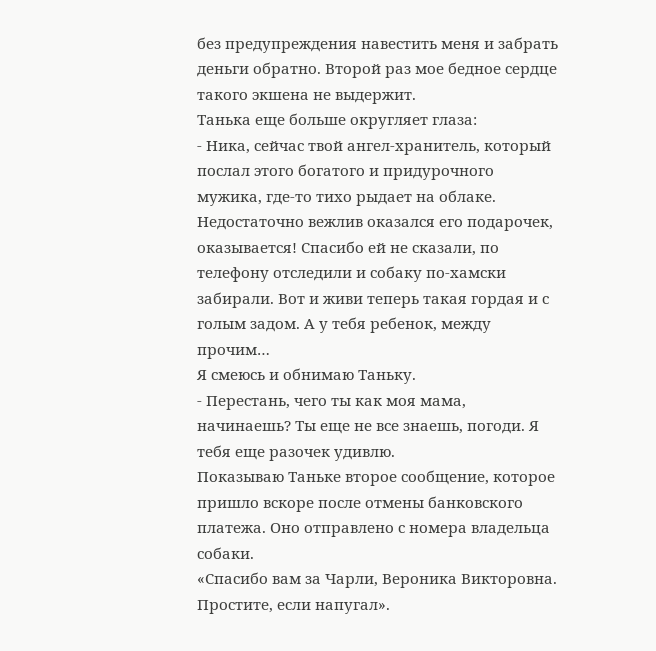без предупреждения навестить меня и забрать деньги обратно. Второй раз мое бедное сердце такого экшена не выдержит.
Танька еще больше округляет глаза:
- Ника, сейчас твой ангел-хранитель, который послал этого богатого и придурочного мужика, где-то тихо рыдает на облаке. Недостаточно вежлив оказался его подарочек, оказывается! Спасибо ей не сказали, по телефону отследили и собаку по-хамски забирали. Вот и живи теперь такая гордая и с голым задом. А у тебя ребенок, между прочим…
Я смеюсь и обнимаю Таньку.
- Перестань, чего ты как моя мама, начинаешь? Ты еще не все знаешь, погоди. Я тебя еще разочек удивлю.
Показываю Таньке второе сообщение, которое пришло вскоре после отмены банковского платежа. Оно отправлено с номера владельца собаки.
«Спасибо вам за Чарли, Вероника Викторовна. Простите, если напугал».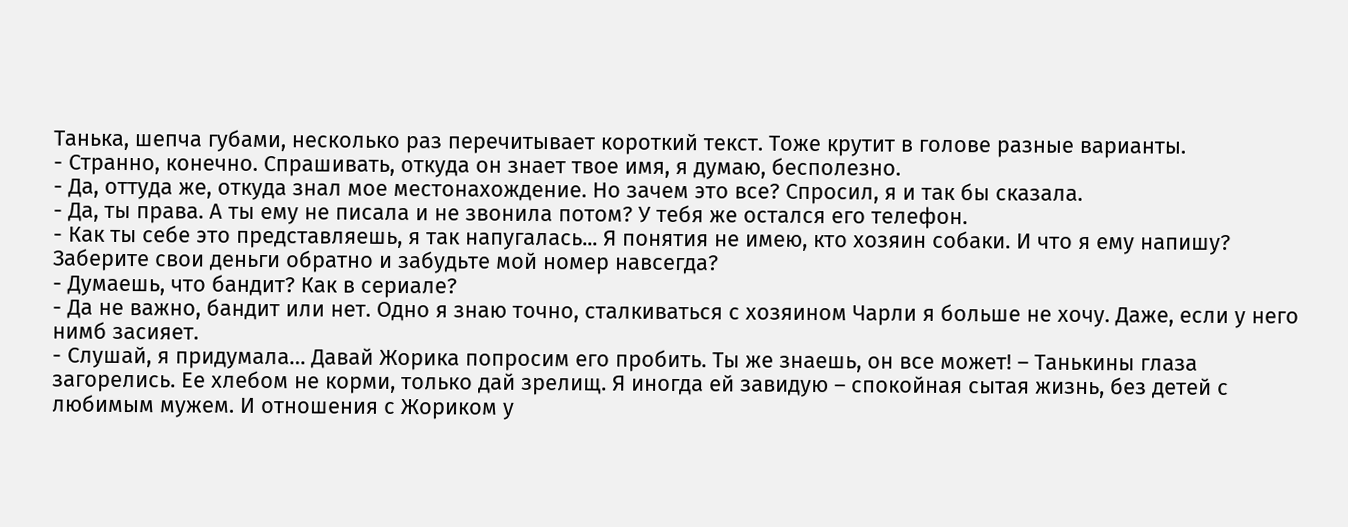Танька, шепча губами, несколько раз перечитывает короткий текст. Тоже крутит в голове разные варианты.
- Странно, конечно. Спрашивать, откуда он знает твое имя, я думаю, бесполезно.
- Да, оттуда же, откуда знал мое местонахождение. Но зачем это все? Спросил, я и так бы сказала.
- Да, ты права. А ты ему не писала и не звонила потом? У тебя же остался его телефон.
- Как ты себе это представляешь, я так напугалась... Я понятия не имею, кто хозяин собаки. И что я ему напишу? Заберите свои деньги обратно и забудьте мой номер навсегда?
- Думаешь, что бандит? Как в сериале?
- Да не важно, бандит или нет. Одно я знаю точно, сталкиваться с хозяином Чарли я больше не хочу. Даже, если у него нимб засияет.
- Слушай, я придумала… Давай Жорика попросим его пробить. Ты же знаешь, он все может! – Танькины глаза загорелись. Ее хлебом не корми, только дай зрелищ. Я иногда ей завидую – спокойная сытая жизнь, без детей с любимым мужем. И отношения с Жориком у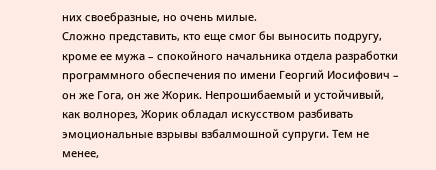них своебразные, но очень милые.
Сложно представить, кто еще смог бы выносить подругу, кроме ее мужа – спокойного начальника отдела разработки программного обеспечения по имени Георгий Иосифович – он же Гога, он же Жорик. Непрошибаемый и устойчивый, как волнорез, Жорик обладал искусством разбивать эмоциональные взрывы взбалмошной супруги. Тем не менее,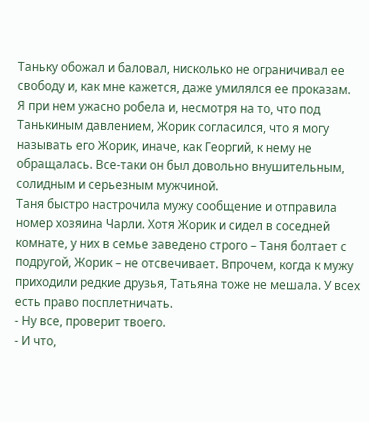Таньку обожал и баловал, нисколько не ограничивал ее свободу и, как мне кажется, даже умилялся ее проказам.
Я при нем ужасно робела и, несмотря на то, что под Танькиным давлением, Жорик согласился, что я могу называть его Жорик, иначе, как Георгий, к нему не обращалась. Все-таки он был довольно внушительным, солидным и серьезным мужчиной.
Таня быстро настрочила мужу сообщение и отправила номер хозяина Чарли. Хотя Жорик и сидел в соседней комнате, у них в семье заведено строго – Таня болтает с подругой, Жорик – не отсвечивает. Впрочем, когда к мужу приходили редкие друзья, Татьяна тоже не мешала. У всех есть право посплетничать.
- Ну все, проверит твоего.
- И что,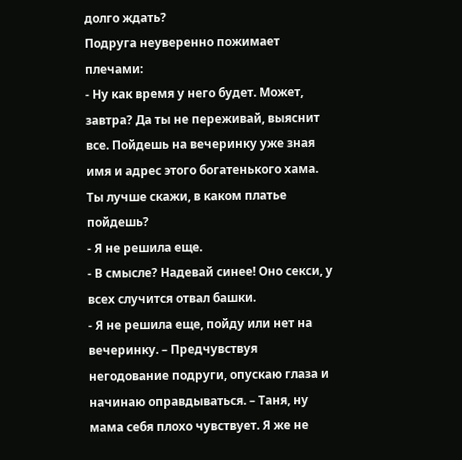долго ждать?
Подруга неуверенно пожимает плечами:
- Ну как время у него будет. Может, завтра? Да ты не переживай, выяснит все. Пойдешь на вечеринку уже зная имя и адрес этого богатенького хама. Ты лучше скажи, в каком платье пойдешь?
- Я не решила еще.
- В смысле? Надевай синее! Оно секси, у всех случится отвал башки.
- Я не решила еще, пойду или нет на вечеринку. – Предчувствуя негодование подруги, опускаю глаза и начинаю оправдываться. – Таня, ну мама себя плохо чувствует. Я же не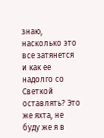знаю, насколько это все затянется и как ее надолго со Светкой оставлять? Это же яхта, не буду же я в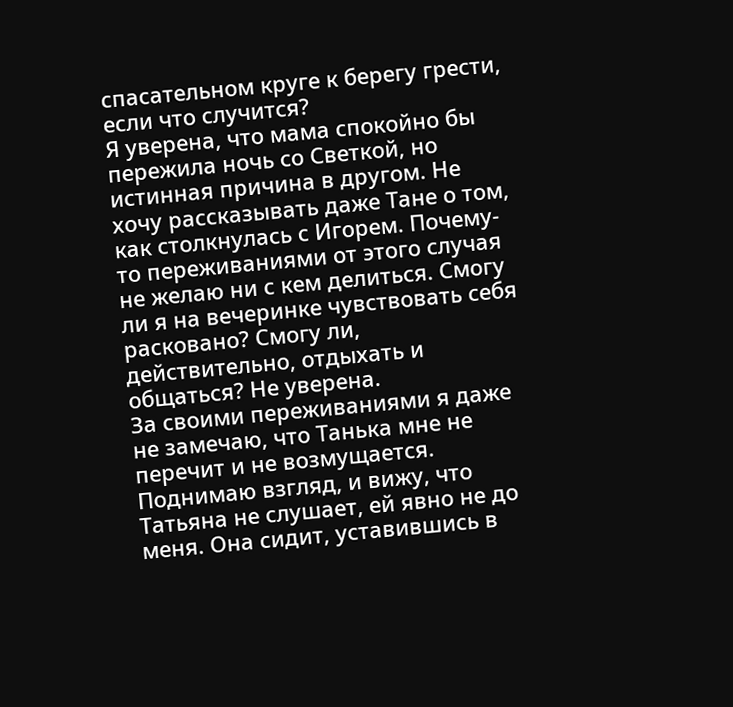спасательном круге к берегу грести, если что случится?
Я уверена, что мама спокойно бы пережила ночь со Светкой, но истинная причина в другом. Не хочу рассказывать даже Тане о том, как столкнулась с Игорем. Почему-то переживаниями от этого случая не желаю ни с кем делиться. Смогу ли я на вечеринке чувствовать себя расковано? Смогу ли, действительно, отдыхать и общаться? Не уверена.
За своими переживаниями я даже не замечаю, что Танька мне не перечит и не возмущается. Поднимаю взгляд, и вижу, что Татьяна не слушает, ей явно не до меня. Она сидит, уставившись в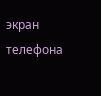экран телефона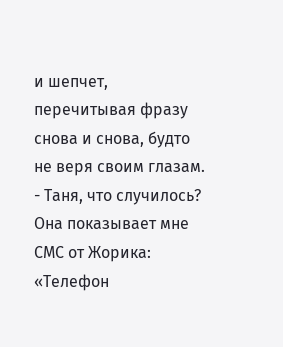и шепчет, перечитывая фразу снова и снова, будто не веря своим глазам.
- Таня, что случилось?
Она показывает мне СМС от Жорика: «Телефон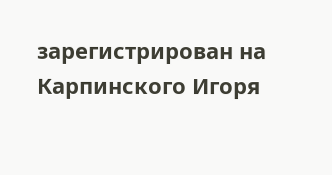зарегистрирован на Карпинского Игоря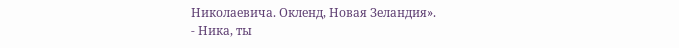Николаевича. Окленд, Новая Зеландия».
- Ника, ты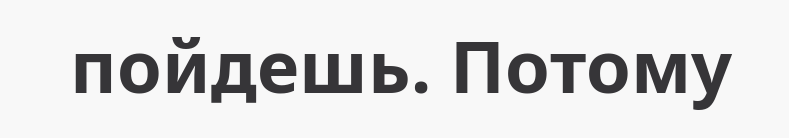пойдешь. Потому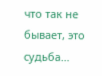что так не бывает, это судьба…